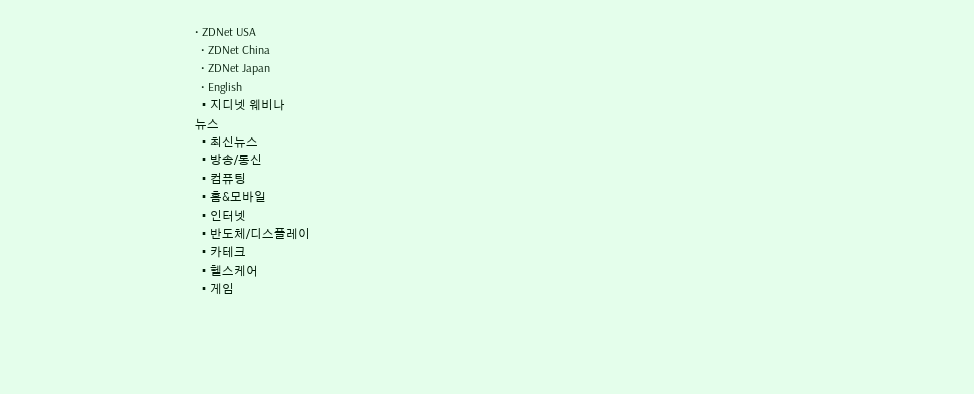• ZDNet USA
  • ZDNet China
  • ZDNet Japan
  • English
  • 지디넷 웨비나
뉴스
  • 최신뉴스
  • 방송/통신
  • 컴퓨팅
  • 홈&모바일
  • 인터넷
  • 반도체/디스플레이
  • 카테크
  • 헬스케어
  • 게임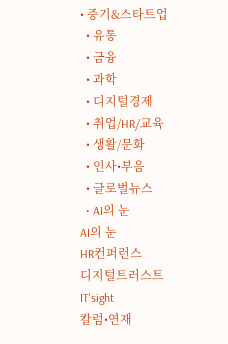• 중기&스타트업
  • 유통
  • 금융
  • 과학
  • 디지털경제
  • 취업/HR/교육
  • 생활/문화
  • 인사•부음
  • 글로벌뉴스
  • AI의 눈
AI의 눈
HR컨퍼런스
디지털트러스트
IT'sight
칼럼•연재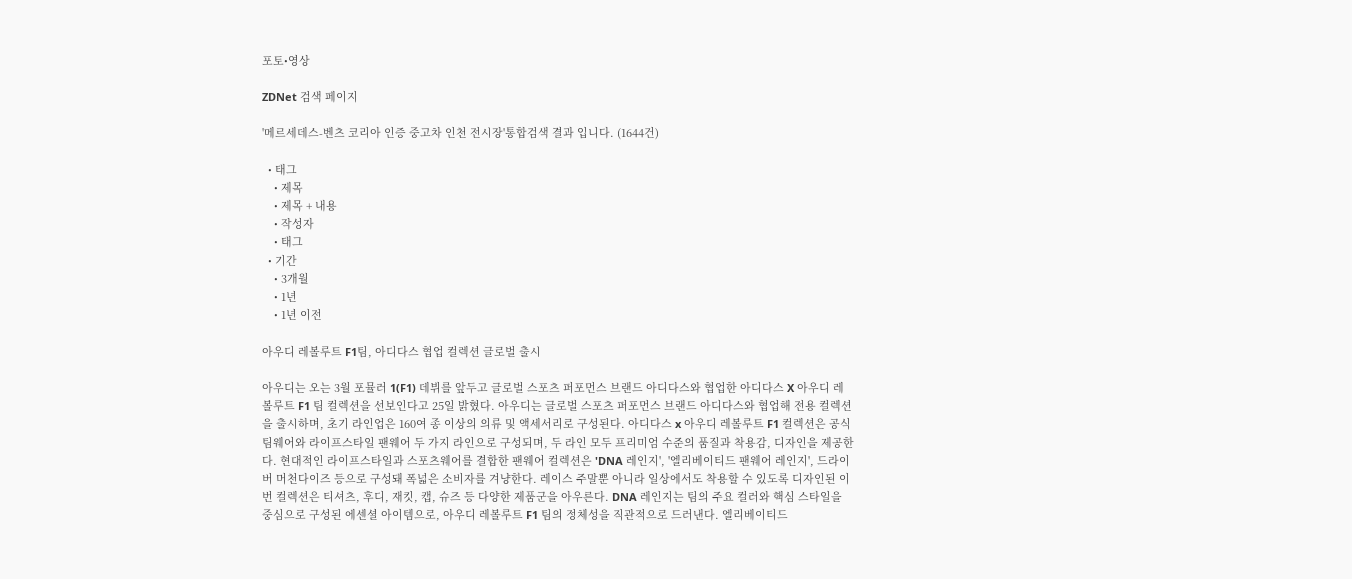포토•영상

ZDNet 검색 페이지

'메르세데스-벤츠 코리아 인증 중고차 인천 전시장'통합검색 결과 입니다. (1644건)

  • 태그
    • 제목
    • 제목 + 내용
    • 작성자
    • 태그
  • 기간
    • 3개월
    • 1년
    • 1년 이전

아우디 레볼루트 F1팀, 아디다스 협업 컬렉션 글로벌 출시

아우디는 오는 3월 포뮬러 1(F1) 데뷔를 앞두고 글로벌 스포츠 퍼포먼스 브랜드 아디다스와 협업한 아디다스 X 아우디 레볼루트 F1 팀 컬렉션을 선보인다고 25일 밝혔다. 아우디는 글로벌 스포츠 퍼포먼스 브랜드 아디다스와 협업해 전용 컬렉션을 출시하며, 초기 라인업은 160여 종 이상의 의류 및 액세서리로 구성된다. 아디다스 x 아우디 레볼루트 F1 컬렉션은 공식 팀웨어와 라이프스타일 팬웨어 두 가지 라인으로 구성되며, 두 라인 모두 프리미엄 수준의 품질과 착용감, 디자인을 제공한다. 현대적인 라이프스타일과 스포츠웨어를 결합한 팬웨어 컬렉션은 'DNA 레인지', '엘리베이티드 팬웨어 레인지', 드라이버 머천다이즈 등으로 구성돼 폭넓은 소비자를 겨냥한다. 레이스 주말뿐 아니라 일상에서도 착용할 수 있도록 디자인된 이번 컬렉션은 티셔츠, 후디, 재킷, 캡, 슈즈 등 다양한 제품군을 아우른다. DNA 레인지는 팀의 주요 컬러와 핵심 스타일을 중심으로 구성된 에센셜 아이템으로, 아우디 레볼루트 F1 팀의 정체성을 직관적으로 드러낸다. 엘리베이티드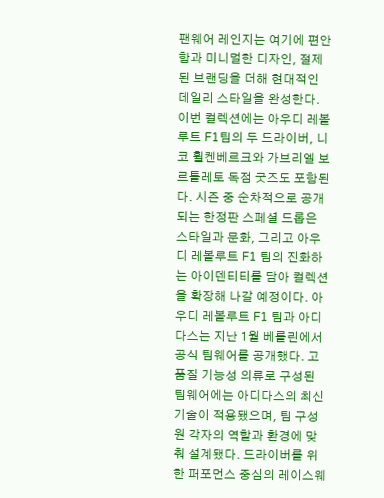팬웨어 레인지는 여기에 편안함과 미니멀한 디자인, 절제된 브랜딩을 더해 현대적인 데일리 스타일을 완성한다. 이번 컬렉션에는 아우디 레볼루트 F1팀의 두 드라이버, 니코 휠켄베르크와 가브리엘 보르톨레토 독점 굿즈도 포함된다. 시즌 중 순차적으로 공개되는 한정판 스페셜 드롭은 스타일과 문화, 그리고 아우디 레볼루트 F1 팀의 진화하는 아이덴티티를 담아 컬렉션을 확장해 나갈 예정이다. 아우디 레볼루트 F1 팀과 아디다스는 지난 1월 베를린에서 공식 팀웨어를 공개했다. 고품질 기능성 의류로 구성된 팀웨어에는 아디다스의 최신 기술이 적용됐으며, 팀 구성원 각자의 역할과 환경에 맞춰 설계됐다. 드라이버를 위한 퍼포먼스 중심의 레이스웨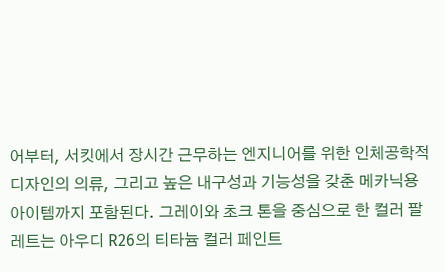어부터, 서킷에서 장시간 근무하는 엔지니어를 위한 인체공학적 디자인의 의류, 그리고 높은 내구성과 기능성을 갖춘 메카닉용 아이템까지 포함된다. 그레이와 초크 톤을 중심으로 한 컬러 팔레트는 아우디 R26의 티타늄 컬러 페인트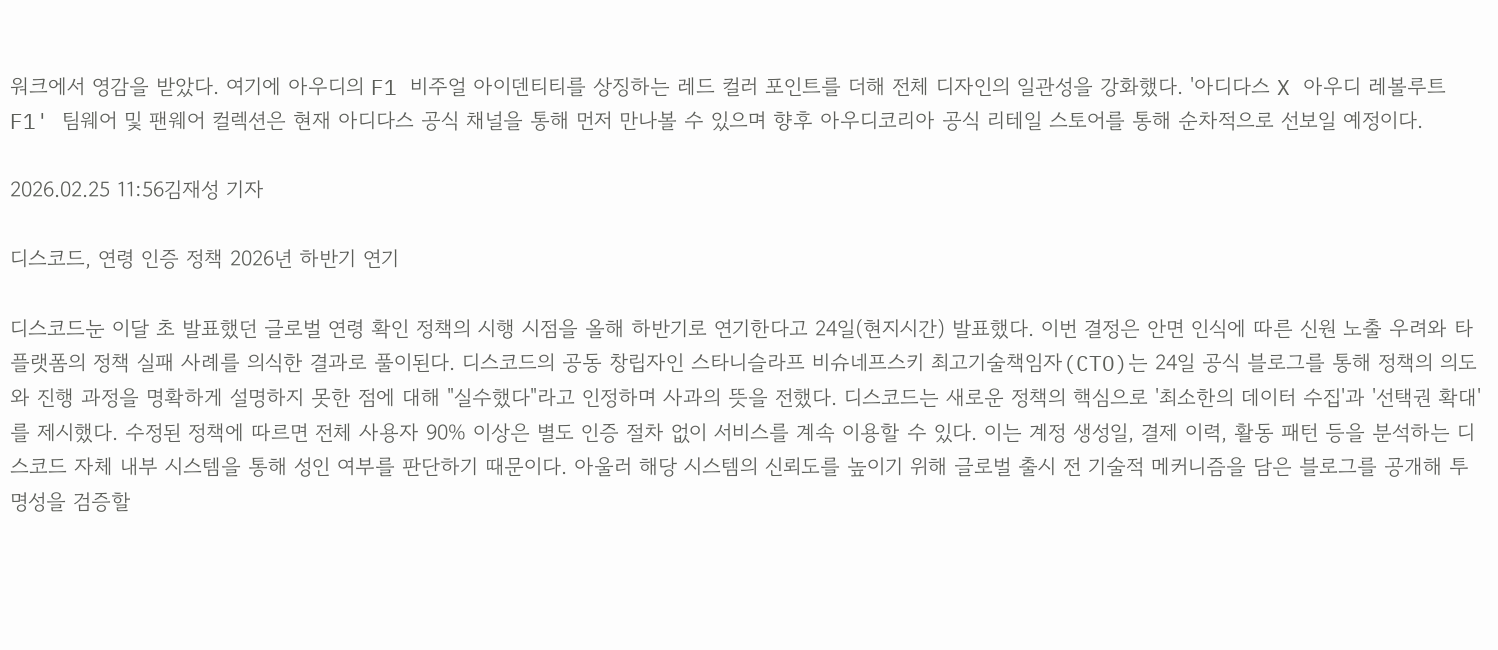워크에서 영감을 받았다. 여기에 아우디의 F1 비주얼 아이덴티티를 상징하는 레드 컬러 포인트를 더해 전체 디자인의 일관성을 강화했다. '아디다스 X 아우디 레볼루트 F1' 팀웨어 및 팬웨어 컬렉션은 현재 아디다스 공식 채널을 통해 먼저 만나볼 수 있으며 향후 아우디코리아 공식 리테일 스토어를 통해 순차적으로 선보일 예정이다.

2026.02.25 11:56김재성 기자

디스코드, 연령 인증 정책 2026년 하반기 연기

디스코드눈 이달 초 발표했던 글로벌 연령 확인 정책의 시행 시점을 올해 하반기로 연기한다고 24일(현지시간) 발표했다. 이번 결정은 안면 인식에 따른 신원 노출 우려와 타 플랫폼의 정책 실패 사례를 의식한 결과로 풀이된다. 디스코드의 공동 창립자인 스타니슬라프 비슈네프스키 최고기술책임자(CTO)는 24일 공식 블로그를 통해 정책의 의도와 진행 과정을 명확하게 설명하지 못한 점에 대해 "실수했다"라고 인정하며 사과의 뜻을 전했다. 디스코드는 새로운 정책의 핵심으로 '최소한의 데이터 수집'과 '선택권 확대'를 제시했다. 수정된 정책에 따르면 전체 사용자 90% 이상은 별도 인증 절차 없이 서비스를 계속 이용할 수 있다. 이는 계정 생성일, 결제 이력, 활동 패턴 등을 분석하는 디스코드 자체 내부 시스템을 통해 성인 여부를 판단하기 때문이다. 아울러 해당 시스템의 신뢰도를 높이기 위해 글로벌 출시 전 기술적 메커니즘을 담은 블로그를 공개해 투명성을 검증할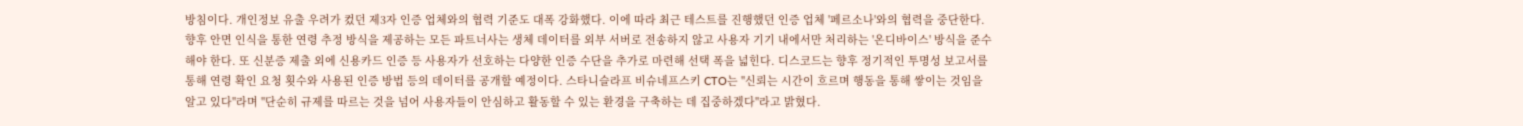방침이다. 개인정보 유출 우려가 컸던 제3자 인증 업체와의 협력 기준도 대폭 강화했다. 이에 따라 최근 테스트를 진행했던 인증 업체 '페르소나'와의 협력을 중단한다. 향후 안면 인식을 통한 연령 추정 방식을 제공하는 모든 파트너사는 생체 데이터를 외부 서버로 전송하지 않고 사용자 기기 내에서만 처리하는 '온디바이스' 방식을 준수해야 한다. 또 신분증 제출 외에 신용카드 인증 등 사용자가 선호하는 다양한 인증 수단을 추가로 마련해 선택 폭을 넓힌다. 디스코드는 향후 정기적인 투명성 보고서를 통해 연령 확인 요청 횟수와 사용된 인증 방법 등의 데이터를 공개할 예정이다. 스타니슬라프 비슈네프스키 CTO는 "신뢰는 시간이 흐르며 행동을 통해 쌓이는 것임을 알고 있다"라며 "단순히 규제를 따르는 것을 넘어 사용자들이 안심하고 활동할 수 있는 환경을 구축하는 데 집중하겠다"라고 밝혔다.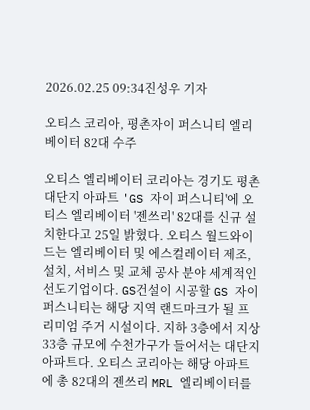2026.02.25 09:34진성우 기자

오티스 코리아, 평촌자이 퍼스니티 엘리베이터 82대 수주

오티스 엘리베이터 코리아는 경기도 평촌 대단지 아파트 'GS 자이 퍼스니티'에 오티스 엘리베이터 '젠쓰리' 82대를 신규 설치한다고 25일 밝혔다. 오티스 월드와이드는 엘리베이터 및 에스컬레이터 제조, 설치, 서비스 및 교체 공사 분야 세계적인 선도기업이다. GS건설이 시공할 GS 자이 퍼스니티는 해당 지역 랜드마크가 될 프리미엄 주거 시설이다. 지하 3층에서 지상 33층 규모에 수천가구가 들어서는 대단지 아파트다. 오티스 코리아는 해당 아파트에 총 82대의 젠쓰리 MRL 엘리베이터를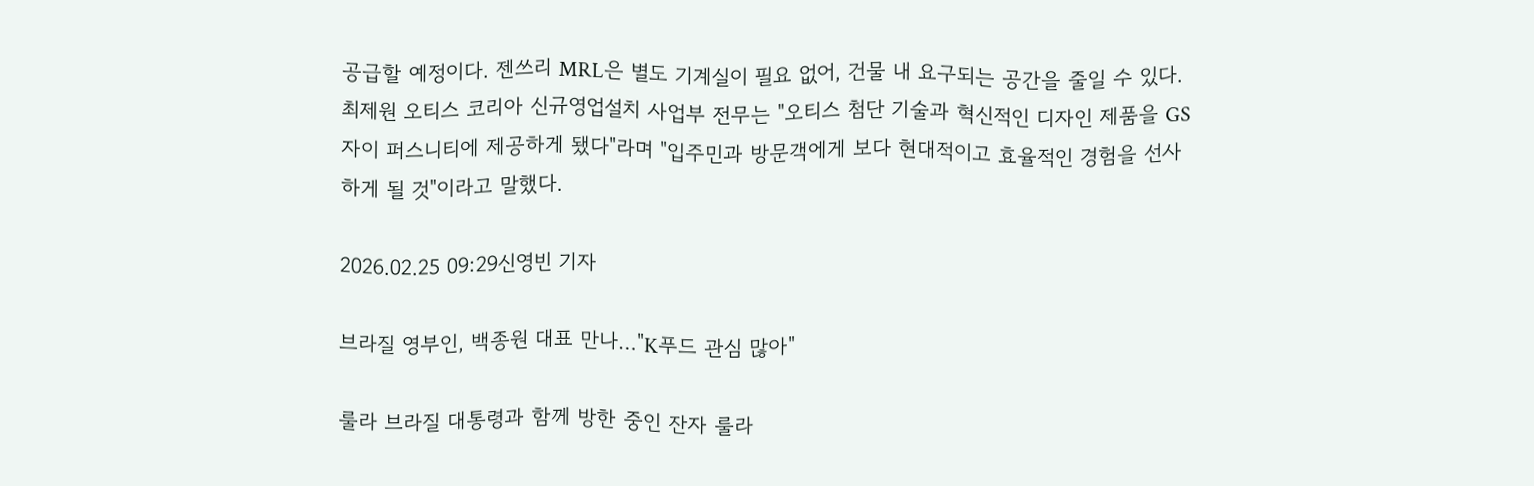공급할 예정이다. 젠쓰리 MRL은 별도 기계실이 필요 없어, 건물 내 요구되는 공간을 줄일 수 있다. 최제원 오티스 코리아 신규영업설치 사업부 전무는 "오티스 첨단 기술과 혁신적인 디자인 제품을 GS자이 퍼스니티에 제공하게 됐다"라며 "입주민과 방문객에게 보다 현대적이고 효율적인 경험을 선사하게 될 것"이라고 말했다.

2026.02.25 09:29신영빈 기자

브라질 영부인, 백종원 대표 만나…"K푸드 관심 많아"

룰라 브라질 대통령과 함께 방한 중인 잔자 룰라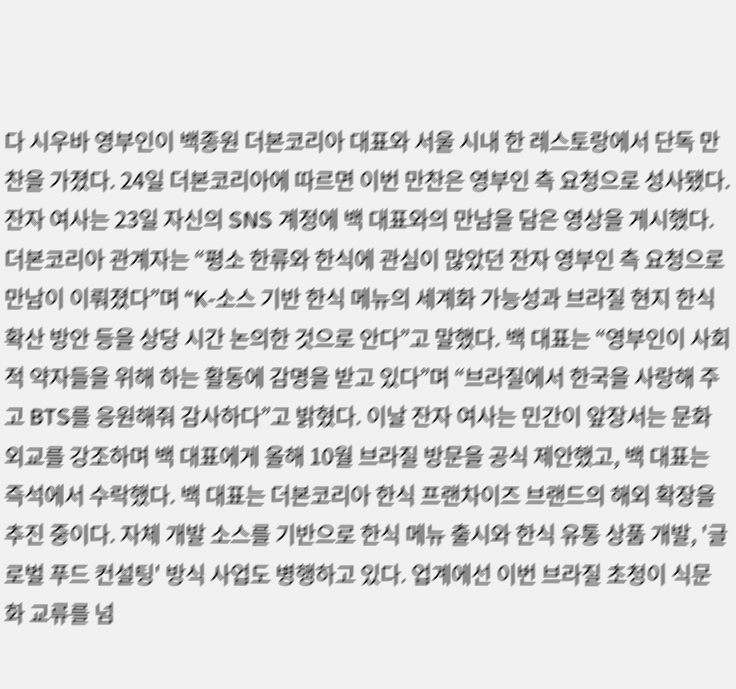다 시우바 영부인이 백종원 더본코리아 대표와 서울 시내 한 레스토랑에서 단독 만찬을 가졌다. 24일 더본코리아에 따르면 이번 만찬은 영부인 측 요청으로 성사됐다. 잔자 여사는 23일 자신의 SNS 계정에 백 대표와의 만남을 담은 영상을 게시했다. 더본코리아 관계자는 “평소 한류와 한식에 관심이 많았던 잔자 영부인 측 요청으로 만남이 이뤄졌다”며 “K-소스 기반 한식 메뉴의 세계화 가능성과 브라질 현지 한식 확산 방안 등을 상당 시간 논의한 것으로 안다”고 말했다. 백 대표는 “영부인이 사회적 약자들을 위해 하는 활동에 감명을 받고 있다”며 “브라질에서 한국을 사랑해 주고 BTS를 응원해줘 감사하다”고 밝혔다. 이날 잔자 여사는 민간이 앞장서는 문화 외교를 강조하며 백 대표에게 올해 10월 브라질 방문을 공식 제안했고, 백 대표는 즉석에서 수락했다. 백 대표는 더본코리아 한식 프랜차이즈 브랜드의 해외 확장을 추진 중이다. 자체 개발 소스를 기반으로 한식 메뉴 출시와 한식 유통 상품 개발, '글로벌 푸드 컨설팅' 방식 사업도 병행하고 있다. 업계에선 이번 브라질 초청이 식문화 교류를 넘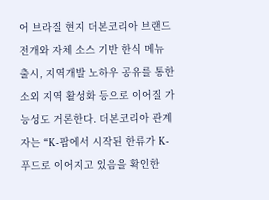어 브라질 현지 더본코리아 브랜드 전개와 자체 소스 기반 한식 메뉴 출시, 지역개발 노하우 공유를 통한 소외 지역 활성화 등으로 이어질 가능성도 거론한다. 더본코리아 관계자는 “K-팝에서 시작된 한류가 K-푸드로 이어지고 있음을 확인한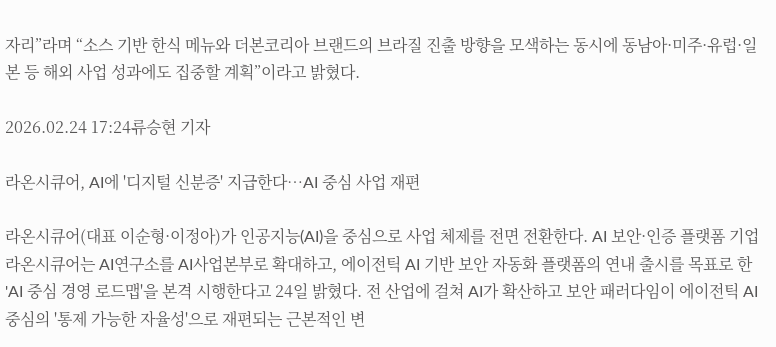자리”라며 “소스 기반 한식 메뉴와 더본코리아 브랜드의 브라질 진출 방향을 모색하는 동시에 동남아·미주·유럽·일본 등 해외 사업 성과에도 집중할 계획”이라고 밝혔다.

2026.02.24 17:24류승현 기자

라온시큐어, AI에 '디지털 신분증' 지급한다…AI 중심 사업 재편

라온시큐어(대표 이순형·이정아)가 인공지능(AI)을 중심으로 사업 체제를 전면 전환한다. AI 보안·인증 플랫폼 기업 라온시큐어는 AI연구소를 AI사업본부로 확대하고, 에이전틱 AI 기반 보안 자동화 플랫폼의 연내 출시를 목표로 한 'AI 중심 경영 로드맵'을 본격 시행한다고 24일 밝혔다. 전 산업에 걸쳐 AI가 확산하고 보안 패러다임이 에이전틱 AI 중심의 '통제 가능한 자율성'으로 재편되는 근본적인 변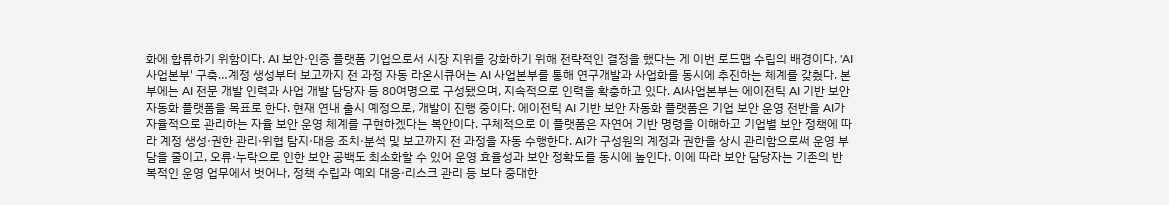화에 합류하기 위함이다. AI 보안·인증 플랫폼 기업으로서 시장 지위를 강화하기 위해 전략적인 결정을 했다는 게 이번 로드맵 수립의 배경이다. 'AI 사업본부' 구축…계정 생성부터 보고까지 전 과정 자동 라온시큐어는 AI 사업본부를 통해 연구개발과 사업화를 동시에 추진하는 체계를 갖췄다. 본부에는 AI 전문 개발 인력과 사업 개발 담당자 등 80여명으로 구성됐으며, 지속적으로 인력을 확충하고 있다. AI사업본부는 에이전틱 AI 기반 보안 자동화 플랫폼을 목표로 한다. 현재 연내 출시 예정으로, 개발이 진행 중이다. 에이전틱 AI 기반 보안 자동화 플랫폼은 기업 보안 운영 전반을 AI가 자율적으로 관리하는 자율 보안 운영 체계를 구현하겠다는 복안이다. 구체적으로 이 플랫폼은 자연어 기반 명령을 이해하고 기업별 보안 정책에 따라 계정 생성·권한 관리·위협 탐지·대응 조치·분석 및 보고까지 전 과정을 자동 수행한다. AI가 구성원의 계정과 권한을 상시 관리함으로써 운영 부담을 줄이고, 오류·누락으로 인한 보안 공백도 최소화할 수 있어 운영 효율성과 보안 정확도를 동시에 높인다. 이에 따라 보안 담당자는 기존의 반복적인 운영 업무에서 벗어나, 정책 수립과 예외 대응·리스크 관리 등 보다 중대한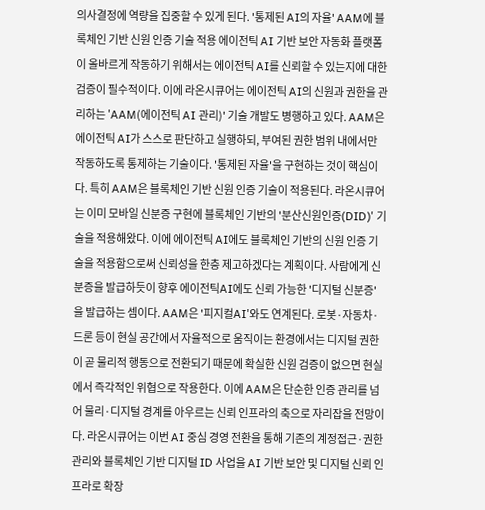의사결정에 역량을 집중할 수 있게 된다. '통제된 AI의 자율' AAM에 블록체인 기반 신원 인증 기술 적용 에이전틱 AI 기반 보안 자동화 플랫폼이 올바르게 작동하기 위해서는 에이전틱 AI를 신뢰할 수 있는지에 대한 검증이 필수적이다. 이에 라온시큐어는 에이전틱 AI의 신원과 권한을 관리하는 'AAM(에이전틱 AI 관리)' 기술 개발도 병행하고 있다. AAM은 에이전틱 AI가 스스로 판단하고 실행하되, 부여된 권한 범위 내에서만 작동하도록 통제하는 기술이다. '통제된 자율'을 구현하는 것이 핵심이다. 특히 AAM은 블록체인 기반 신원 인증 기술이 적용된다. 라온시큐어는 이미 모바일 신분증 구현에 블록체인 기반의 '분산신원인증(DID)' 기술을 적용해왔다. 이에 에이전틱 AI에도 블록체인 기반의 신원 인증 기술을 적용함으로써 신뢰성을 한층 제고하겠다는 계획이다. 사람에게 신분증을 발급하듯이 향후 에이전틱AI에도 신뢰 가능한 '디지털 신분증'을 발급하는 셈이다. AAM은 '피지컬AI'와도 연계된다. 로봇·자동차·드론 등이 현실 공간에서 자율적으로 움직이는 환경에서는 디지털 권한이 곧 물리적 행동으로 전환되기 때문에 확실한 신원 검증이 없으면 현실에서 즉각적인 위협으로 작용한다. 이에 AAM은 단순한 인증 관리를 넘어 물리·디지털 경계를 아우르는 신뢰 인프라의 축으로 자리잡을 전망이다. 라온시큐어는 이번 AI 중심 경영 전환을 통해 기존의 계정접근·권한관리와 블록체인 기반 디지털 ID 사업을 AI 기반 보안 및 디지털 신뢰 인프라로 확장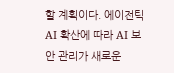할 계획이다. 에이전틱AI 확산에 따라 AI 보안 관리가 새로운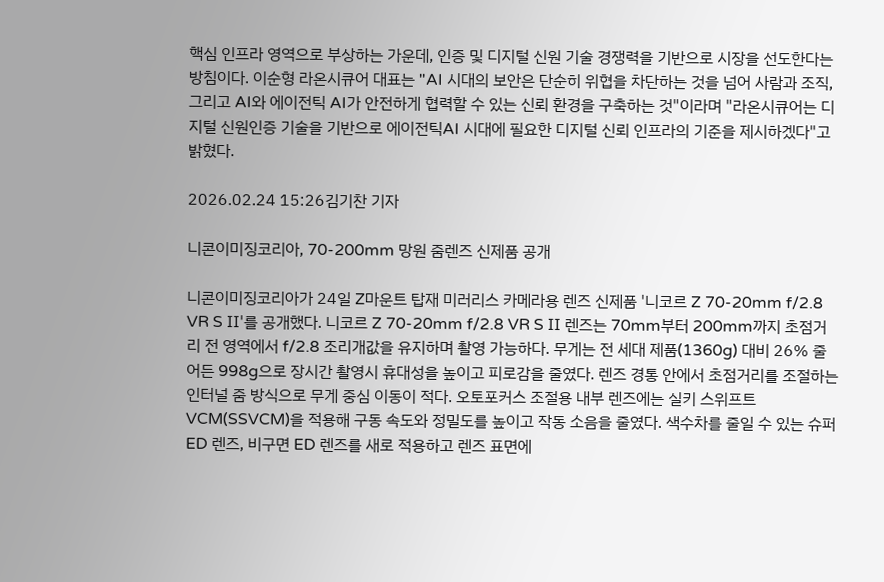핵심 인프라 영역으로 부상하는 가운데, 인증 및 디지털 신원 기술 경쟁력을 기반으로 시장을 선도한다는 방침이다. 이순형 라온시큐어 대표는 "AI 시대의 보안은 단순히 위협을 차단하는 것을 넘어 사람과 조직, 그리고 AI와 에이전틱 AI가 안전하게 협력할 수 있는 신뢰 환경을 구축하는 것"이라며 "라온시큐어는 디지털 신원인증 기술을 기반으로 에이전틱AI 시대에 필요한 디지털 신뢰 인프라의 기준을 제시하겠다"고 밝혔다.

2026.02.24 15:26김기찬 기자

니콘이미징코리아, 70-200mm 망원 줌렌즈 신제품 공개

니콘이미징코리아가 24일 Z마운트 탑재 미러리스 카메라용 렌즈 신제품 '니코르 Z 70-20mm f/2.8 VR S Ⅱ'를 공개했다. 니코르 Z 70-20mm f/2.8 VR S Ⅱ 렌즈는 70mm부터 200mm까지 초점거리 전 영역에서 f/2.8 조리개값을 유지하며 촬영 가능하다. 무게는 전 세대 제품(1360g) 대비 26% 줄어든 998g으로 장시간 촬영시 휴대성을 높이고 피로감을 줄였다. 렌즈 경통 안에서 초점거리를 조절하는 인터널 줌 방식으로 무게 중심 이동이 적다. 오토포커스 조절용 내부 렌즈에는 실키 스위프트 VCM(SSVCM)을 적용해 구동 속도와 정밀도를 높이고 작동 소음을 줄였다. 색수차를 줄일 수 있는 슈퍼 ED 렌즈, 비구면 ED 렌즈를 새로 적용하고 렌즈 표면에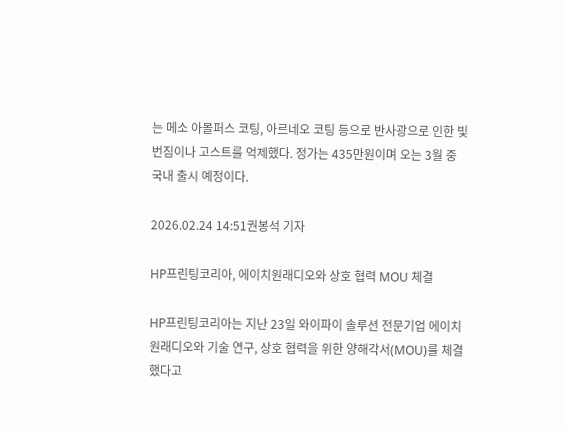는 메소 아몰퍼스 코팅, 아르네오 코팅 등으로 반사광으로 인한 빛번짐이나 고스트를 억제했다. 정가는 435만원이며 오는 3월 중 국내 출시 예정이다.

2026.02.24 14:51권봉석 기자

HP프린팅코리아, 에이치원래디오와 상호 협력 MOU 체결

HP프린팅코리아는 지난 23일 와이파이 솔루션 전문기업 에이치원래디오와 기술 연구, 상호 협력을 위한 양해각서(MOU)를 체결했다고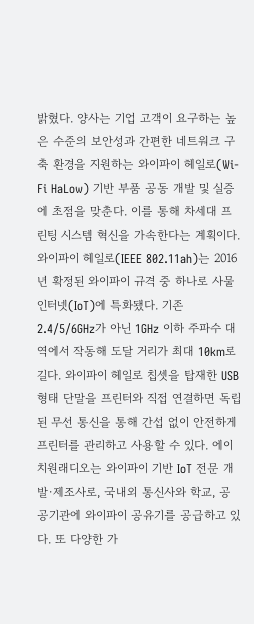밝혔다. 양사는 기업 고객이 요구하는 높은 수준의 보안성과 간편한 네트워크 구축 환경을 지원하는 와이파이 헤일로(Wi-Fi HaLow) 기반 부품 공동 개발 및 실증에 초점을 맞춘다. 이를 통해 차세대 프린팅 시스템 혁신을 가속한다는 계획이다. 와이파이 헤일로(IEEE 802.11ah)는 2016년 확정된 와이파이 규격 중 하나로 사물인터넷(IoT)에 특화됐다. 기존 2.4/5/6GHz가 아닌 1GHz 이하 주파수 대역에서 작동해 도달 거리가 최대 10km로 길다. 와이파이 헤일로 칩셋을 탑재한 USB 형태 단말을 프린터와 직접 연결하면 독립된 무선 통신을 통해 간섭 없이 안전하게 프린터를 관리하고 사용할 수 있다. 에이치원래디오는 와이파이 기반 IoT 전문 개발·제조사로, 국내외 통신사와 학교, 공공기관에 와이파이 공유기를 공급하고 있다. 또 다양한 가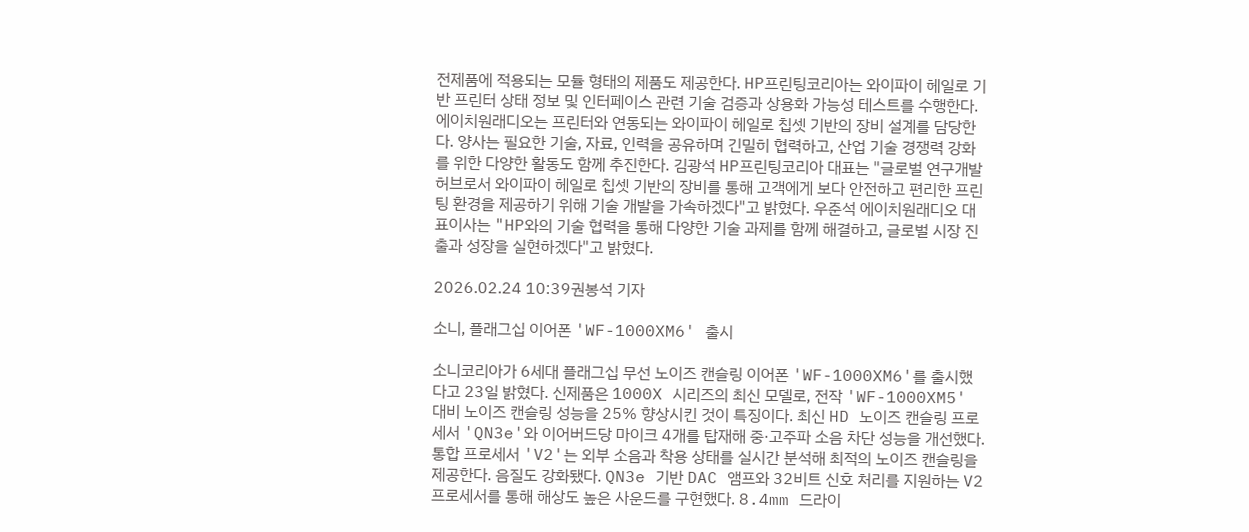전제품에 적용되는 모듈 형태의 제품도 제공한다. HP프린팅코리아는 와이파이 헤일로 기반 프린터 상태 정보 및 인터페이스 관련 기술 검증과 상용화 가능성 테스트를 수행한다. 에이치원래디오는 프린터와 연동되는 와이파이 헤일로 칩셋 기반의 장비 설계를 담당한다. 양사는 필요한 기술, 자료, 인력을 공유하며 긴밀히 협력하고, 산업 기술 경쟁력 강화를 위한 다양한 활동도 함께 추진한다. 김광석 HP프린팅코리아 대표는 "글로벌 연구개발 허브로서 와이파이 헤일로 칩셋 기반의 장비를 통해 고객에게 보다 안전하고 편리한 프린팅 환경을 제공하기 위해 기술 개발을 가속하겠다"고 밝혔다. 우준석 에이치원래디오 대표이사는 "HP와의 기술 협력을 통해 다양한 기술 과제를 함께 해결하고, 글로벌 시장 진출과 성장을 실현하겠다"고 밝혔다.

2026.02.24 10:39권봉석 기자

소니, 플래그십 이어폰 'WF-1000XM6' 출시

소니코리아가 6세대 플래그십 무선 노이즈 캔슬링 이어폰 'WF-1000XM6'를 출시했다고 23일 밝혔다. 신제품은 1000X 시리즈의 최신 모델로, 전작 'WF-1000XM5' 대비 노이즈 캔슬링 성능을 25% 향상시킨 것이 특징이다. 최신 HD 노이즈 캔슬링 프로세서 'QN3e'와 이어버드당 마이크 4개를 탑재해 중·고주파 소음 차단 성능을 개선했다. 통합 프로세서 'V2'는 외부 소음과 착용 상태를 실시간 분석해 최적의 노이즈 캔슬링을 제공한다. 음질도 강화됐다. QN3e 기반 DAC 앰프와 32비트 신호 처리를 지원하는 V2 프로세서를 통해 해상도 높은 사운드를 구현했다. 8.4mm 드라이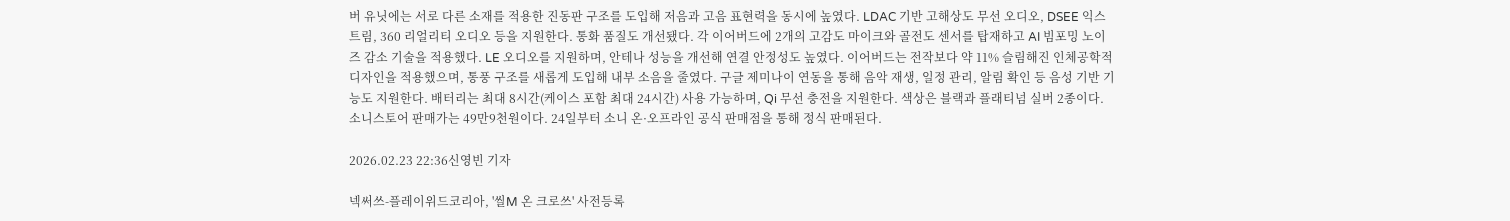버 유닛에는 서로 다른 소재를 적용한 진동판 구조를 도입해 저음과 고음 표현력을 동시에 높였다. LDAC 기반 고해상도 무선 오디오, DSEE 익스트림, 360 리얼리티 오디오 등을 지원한다. 통화 품질도 개선됐다. 각 이어버드에 2개의 고감도 마이크와 골전도 센서를 탑재하고 AI 빔포밍 노이즈 감소 기술을 적용했다. LE 오디오를 지원하며, 안테나 성능을 개선해 연결 안정성도 높였다. 이어버드는 전작보다 약 11% 슬림해진 인체공학적 디자인을 적용했으며, 통풍 구조를 새롭게 도입해 내부 소음을 줄였다. 구글 제미나이 연동을 통해 음악 재생, 일정 관리, 알림 확인 등 음성 기반 기능도 지원한다. 배터리는 최대 8시간(케이스 포함 최대 24시간) 사용 가능하며, Qi 무선 충전을 지원한다. 색상은 블랙과 플래티넘 실버 2종이다. 소니스토어 판매가는 49만9천원이다. 24일부터 소니 온·오프라인 공식 판매점을 통해 정식 판매된다.

2026.02.23 22:36신영빈 기자

넥써쓰-플레이위드코리아, '씰M 온 크로쓰' 사전등록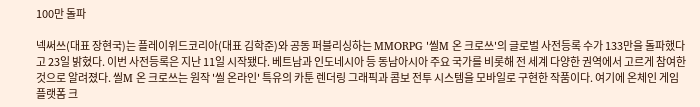100만 돌파

넥써쓰(대표 장현국)는 플레이위드코리아(대표 김학준)와 공동 퍼블리싱하는 MMORPG '씰M 온 크로쓰'의 글로벌 사전등록 수가 133만을 돌파했다고 23일 밝혔다. 이번 사전등록은 지난 11일 시작됐다. 베트남과 인도네시아 등 동남아시아 주요 국가를 비롯해 전 세계 다양한 권역에서 고르게 참여한 것으로 알려졌다. 씰M 온 크로쓰는 원작 '씰 온라인' 특유의 카툰 렌더링 그래픽과 콤보 전투 시스템을 모바일로 구현한 작품이다. 여기에 온체인 게임 플랫폼 크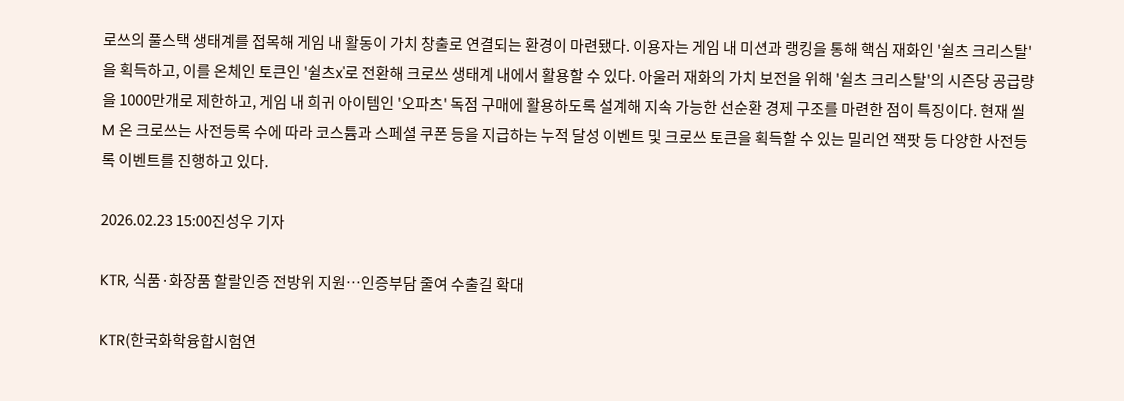로쓰의 풀스택 생태계를 접목해 게임 내 활동이 가치 창출로 연결되는 환경이 마련됐다. 이용자는 게임 내 미션과 랭킹을 통해 핵심 재화인 '쉴츠 크리스탈'을 획득하고, 이를 온체인 토큰인 '쉴츠x'로 전환해 크로쓰 생태계 내에서 활용할 수 있다. 아울러 재화의 가치 보전을 위해 '쉴츠 크리스탈'의 시즌당 공급량을 1000만개로 제한하고, 게임 내 희귀 아이템인 '오파츠' 독점 구매에 활용하도록 설계해 지속 가능한 선순환 경제 구조를 마련한 점이 특징이다. 현재 씰M 온 크로쓰는 사전등록 수에 따라 코스튬과 스페셜 쿠폰 등을 지급하는 누적 달성 이벤트 및 크로쓰 토큰을 획득할 수 있는 밀리언 잭팟 등 다양한 사전등록 이벤트를 진행하고 있다.

2026.02.23 15:00진성우 기자

KTR, 식품·화장품 할랄인증 전방위 지원…인증부담 줄여 수출길 확대

KTR(한국화학융합시험연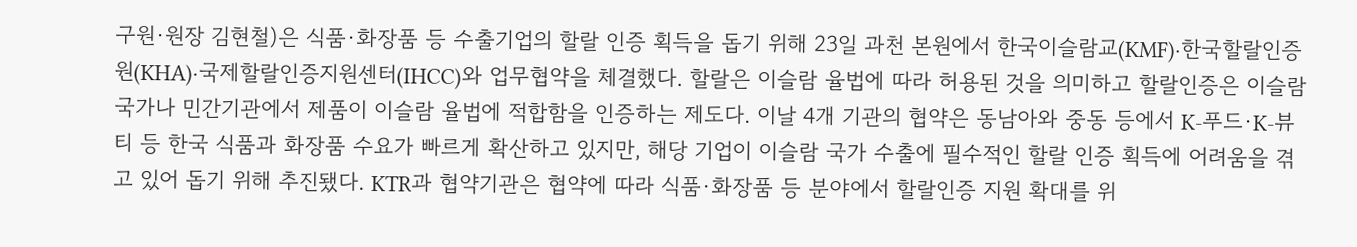구원·원장 김현철)은 식품·화장품 등 수출기업의 할랄 인증 획득을 돕기 위해 23일 과천 본원에서 한국이슬람교(KMF)·한국할랄인증원(KHA)·국제할랄인증지원센터(IHCC)와 업무협약을 체결했다. 할랄은 이슬람 율법에 따라 허용된 것을 의미하고 할랄인증은 이슬람 국가나 민간기관에서 제품이 이슬람 율법에 적합함을 인증하는 제도다. 이날 4개 기관의 협약은 동남아와 중동 등에서 K-푸드·K-뷰티 등 한국 식품과 화장품 수요가 빠르게 확산하고 있지만, 해당 기업이 이슬람 국가 수출에 필수적인 할랄 인증 획득에 어려움을 겪고 있어 돕기 위해 추진됐다. KTR과 협약기관은 협약에 따라 식품·화장품 등 분야에서 할랄인증 지원 확대를 위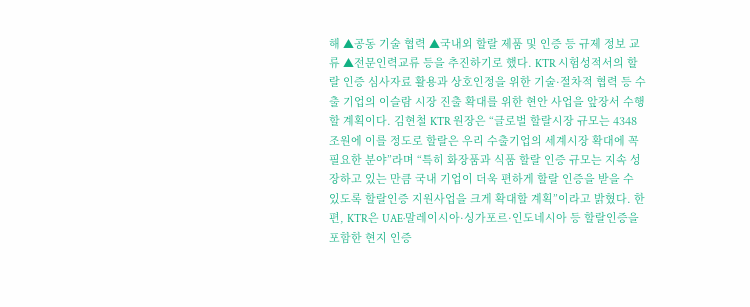해 ▲공동 기술 협력 ▲국내외 할랄 제품 및 인증 등 규제 정보 교류 ▲전문인력교류 등을 추진하기로 했다. KTR 시험성적서의 할랄 인증 심사자료 활용과 상호인정을 위한 기술·절차적 협력 등 수출 기업의 이슬람 시장 진출 확대를 위한 현안 사업을 앞장서 수행할 계획이다. 김현철 KTR 원장은 “글로벌 할랄시장 규모는 4348조원에 이를 정도로 할랄은 우리 수출기업의 세계시장 확대에 꼭 필요한 분야”라며 “특히 화장품과 식품 할랄 인증 규모는 지속 성장하고 있는 만큼 국내 기업이 더욱 편하게 할랄 인증을 받을 수 있도록 할랄인증 지원사업을 크게 확대할 계획”이라고 밝혔다. 한편, KTR은 UAE·말레이시아·싱가포르·인도네시아 등 할랄인증을 포함한 현지 인증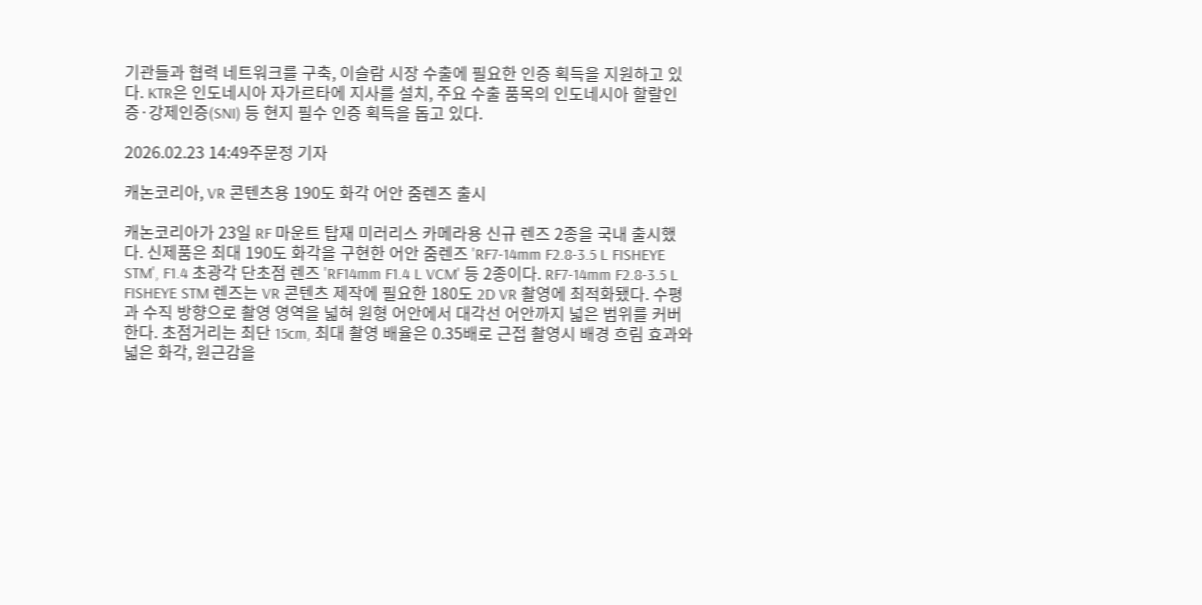기관들과 협력 네트워크를 구축, 이슬람 시장 수출에 필요한 인증 획득을 지원하고 있다. KTR은 인도네시아 자가르타에 지사를 설치, 주요 수출 품목의 인도네시아 할랄인증·강제인증(SNI) 등 현지 필수 인증 획득을 돕고 있다.

2026.02.23 14:49주문정 기자

캐논코리아, VR 콘텐츠용 190도 화각 어안 줌렌즈 출시

캐논코리아가 23일 RF 마운트 탑재 미러리스 카메라용 신규 렌즈 2종을 국내 출시했다. 신제품은 최대 190도 화각을 구현한 어안 줌렌즈 'RF7-14mm F2.8-3.5 L FISHEYE STM', F1.4 초광각 단초점 렌즈 'RF14mm F1.4 L VCM' 등 2종이다. RF7-14mm F2.8-3.5 L FISHEYE STM 렌즈는 VR 콘텐츠 제작에 필요한 180도 2D VR 촬영에 최적화됐다. 수평과 수직 방향으로 촬영 영역을 넓혀 원형 어안에서 대각선 어안까지 넓은 범위를 커버한다. 초점거리는 최단 15cm, 최대 촬영 배율은 0.35배로 근접 촬영시 배경 흐림 효과와 넓은 화각, 원근감을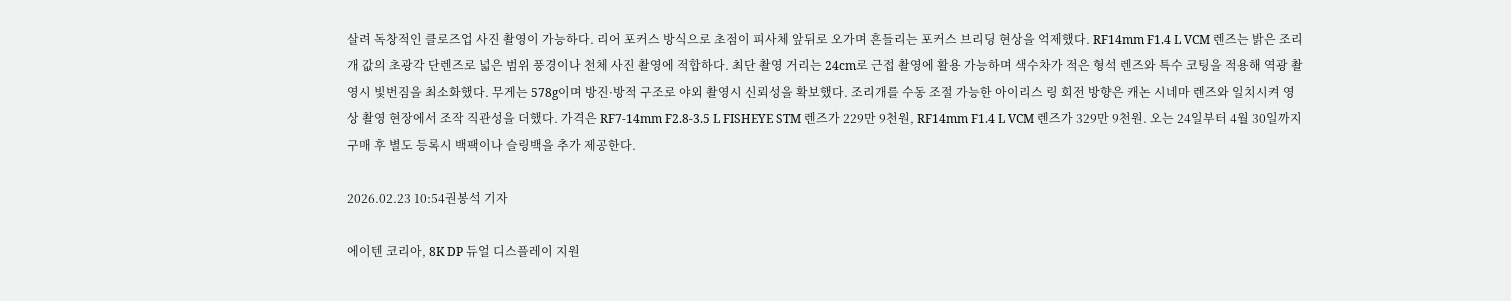살려 독창적인 클로즈업 사진 촬영이 가능하다. 리어 포커스 방식으로 초점이 피사체 앞뒤로 오가며 흔들리는 포커스 브리딩 현상을 억제했다. RF14mm F1.4 L VCM 렌즈는 밝은 조리개 값의 초광각 단렌즈로 넓은 범위 풍경이나 천체 사진 촬영에 적합하다. 최단 촬영 거리는 24cm로 근접 촬영에 활용 가능하며 색수차가 적은 형석 렌즈와 특수 코팅을 적용해 역광 촬영시 빛번짐을 최소화했다. 무게는 578g이며 방진·방적 구조로 야외 촬영시 신뢰성을 확보했다. 조리개를 수동 조절 가능한 아이리스 링 회전 방향은 캐논 시네마 렌즈와 일치시켜 영상 촬영 현장에서 조작 직관성을 더했다. 가격은 RF7-14mm F2.8-3.5 L FISHEYE STM 렌즈가 229만 9천원, RF14mm F1.4 L VCM 렌즈가 329만 9천원. 오는 24일부터 4월 30일까지 구매 후 별도 등록시 백팩이나 슬링백을 추가 제공한다.

2026.02.23 10:54권봉석 기자

에이텐 코리아, 8K DP 듀얼 디스플레이 지원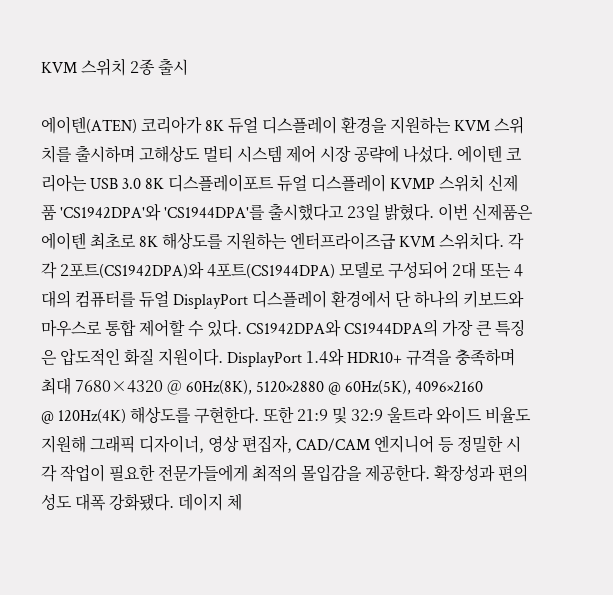KVM 스위치 2종 출시

에이텐(ATEN) 코리아가 8K 듀얼 디스플레이 환경을 지원하는 KVM 스위치를 출시하며 고해상도 멀티 시스템 제어 시장 공략에 나섰다. 에이텐 코리아는 USB 3.0 8K 디스플레이포트 듀얼 디스플레이 KVMP 스위치 신제품 'CS1942DPA'와 'CS1944DPA'를 출시했다고 23일 밝혔다. 이번 신제품은 에이텐 최초로 8K 해상도를 지원하는 엔터프라이즈급 KVM 스위치다. 각각 2포트(CS1942DPA)와 4포트(CS1944DPA) 모델로 구성되어 2대 또는 4대의 컴퓨터를 듀얼 DisplayPort 디스플레이 환경에서 단 하나의 키보드와 마우스로 통합 제어할 수 있다. CS1942DPA와 CS1944DPA의 가장 큰 특징은 압도적인 화질 지원이다. DisplayPort 1.4와 HDR10+ 규격을 충족하며 최대 7680×4320 @ 60Hz(8K), 5120×2880 @ 60Hz(5K), 4096×2160 @ 120Hz(4K) 해상도를 구현한다. 또한 21:9 및 32:9 울트라 와이드 비율도 지원해 그래픽 디자이너, 영상 편집자, CAD/CAM 엔지니어 등 정밀한 시각 작업이 필요한 전문가들에게 최적의 몰입감을 제공한다. 확장성과 편의성도 대폭 강화됐다. 데이지 체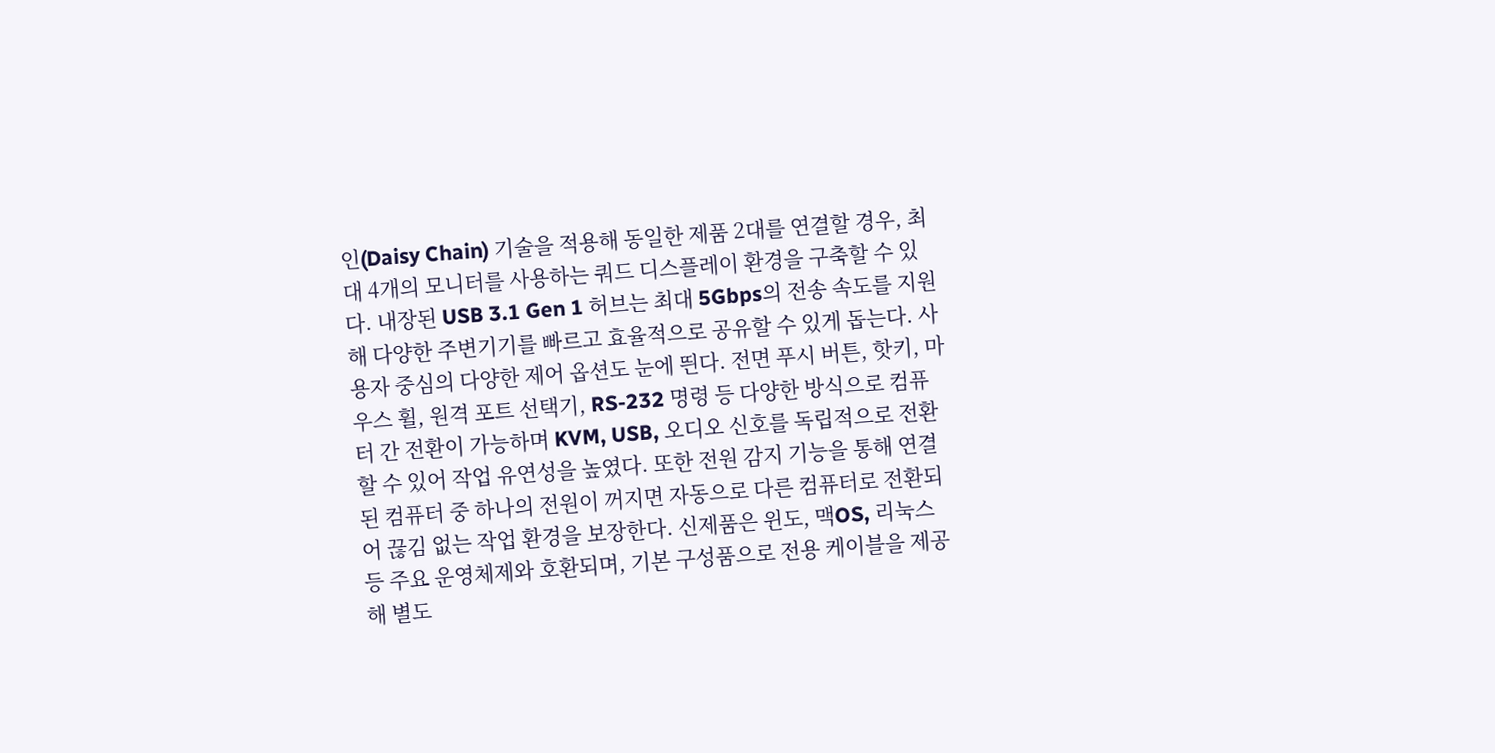인(Daisy Chain) 기술을 적용해 동일한 제품 2대를 연결할 경우, 최대 4개의 모니터를 사용하는 쿼드 디스플레이 환경을 구축할 수 있다. 내장된 USB 3.1 Gen 1 허브는 최대 5Gbps의 전송 속도를 지원해 다양한 주변기기를 빠르고 효율적으로 공유할 수 있게 돕는다. 사용자 중심의 다양한 제어 옵션도 눈에 띈다. 전면 푸시 버튼, 핫키, 마우스 휠, 원격 포트 선택기, RS-232 명령 등 다양한 방식으로 컴퓨터 간 전환이 가능하며 KVM, USB, 오디오 신호를 독립적으로 전환할 수 있어 작업 유연성을 높였다. 또한 전원 감지 기능을 통해 연결된 컴퓨터 중 하나의 전원이 꺼지면 자동으로 다른 컴퓨터로 전환되어 끊김 없는 작업 환경을 보장한다. 신제품은 윈도, 맥OS, 리눅스 등 주요 운영체제와 호환되며, 기본 구성품으로 전용 케이블을 제공해 별도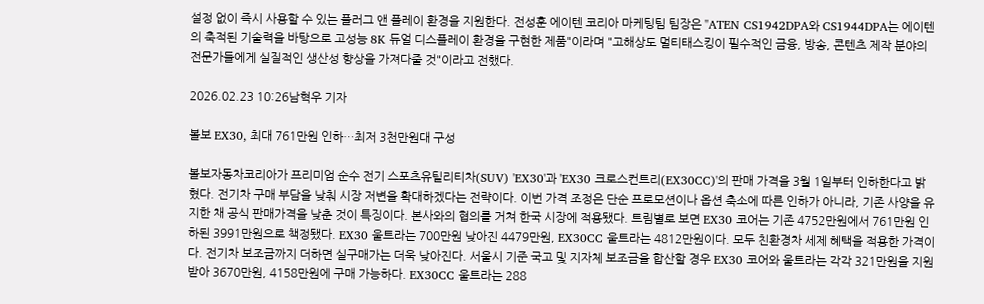설정 없이 즉시 사용할 수 있는 플러그 앤 플레이 환경을 지원한다. 전성훈 에이텐 코리아 마케팅팀 팀장은 "ATEN CS1942DPA와 CS1944DPA는 에이텐의 축적된 기술력을 바탕으로 고성능 8K 듀얼 디스플레이 환경을 구현한 제품"이라며 "고해상도 멀티태스킹이 필수적인 금융, 방송, 콘텐츠 제작 분야의 전문가들에게 실질적인 생산성 향상을 가져다줄 것"이라고 전했다.

2026.02.23 10:26남혁우 기자

볼보 EX30, 최대 761만원 인하…최저 3천만원대 구성

볼보자동차코리아가 프리미엄 순수 전기 스포츠유틸리티차(SUV) 'EX30'과 'EX30 크로스컨트리(EX30CC)'의 판매 가격을 3월 1일부터 인하한다고 밝혔다. 전기차 구매 부담을 낮춰 시장 저변을 확대하겠다는 전략이다. 이번 가격 조정은 단순 프로모션이나 옵션 축소에 따른 인하가 아니라, 기존 사양을 유지한 채 공식 판매가격을 낮춘 것이 특징이다. 본사와의 협의를 거쳐 한국 시장에 적용됐다. 트림별로 보면 EX30 코어는 기존 4752만원에서 761만원 인하된 3991만원으로 책정됐다. EX30 울트라는 700만원 낮아진 4479만원, EX30CC 울트라는 4812만원이다. 모두 친환경차 세제 혜택을 적용한 가격이다. 전기차 보조금까지 더하면 실구매가는 더욱 낮아진다. 서울시 기준 국고 및 지자체 보조금을 합산할 경우 EX30 코어와 울트라는 각각 321만원을 지원받아 3670만원, 4158만원에 구매 가능하다. EX30CC 울트라는 288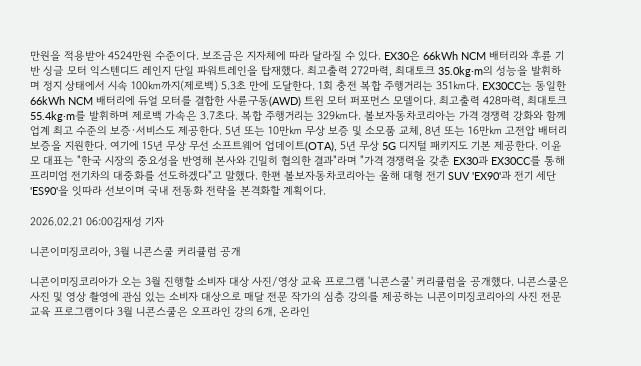만원을 적용받아 4524만원 수준이다. 보조금은 지자체에 따라 달라질 수 있다. EX30은 66kWh NCM 배터리와 후륜 기반 싱글 모터 익스텐디드 레인지 단일 파워트레인을 탑재했다. 최고출력 272마력, 최대토크 35.0kg·m의 성능을 발휘하며 정지 상태에서 시속 100㎞까지(제로백) 5.3초 만에 도달한다. 1회 충전 복합 주행거리는 351㎞다. EX30CC는 동일한 66kWh NCM 배터리에 듀얼 모터를 결합한 사륜구동(AWD) 트윈 모터 퍼포먼스 모델이다. 최고출력 428마력, 최대토크 55.4kg·m를 발휘하며 제로백 가속은 3.7초다. 복합 주행거리는 329㎞다. 볼보자동차코리아는 가격 경쟁력 강화와 함께 업계 최고 수준의 보증·서비스도 제공한다. 5년 또는 10만㎞ 무상 보증 및 소모품 교체, 8년 또는 16만㎞ 고전압 배터리 보증을 지원한다. 여기에 15년 무상 무선 소프트웨어 업데이트(OTA), 5년 무상 5G 디지털 패키지도 기본 제공한다. 이윤모 대표는 "한국 시장의 중요성을 반영해 본사와 긴밀히 협의한 결과"라며 "가격 경쟁력을 갖춘 EX30과 EX30CC를 통해 프리미엄 전기차의 대중화를 선도하겠다"고 말했다. 한편 볼보자동차코리아는 올해 대형 전기 SUV 'EX90'과 전기 세단 'ES90'을 잇따라 선보이며 국내 전동화 전략을 본격화할 계획이다.

2026.02.21 06:00김재성 기자

니콘이미징코리아, 3월 니콘스쿨 커리큘럼 공개

니콘이미징코리아가 오는 3월 진행할 소비자 대상 사진/영상 교육 프로그램 '니콘스쿨' 커리큘럼을 공개했다. 니콘스쿨은 사진 및 영상 촬영에 관심 있는 소비자 대상으로 매달 전문 작가의 심층 강의를 제공하는 니콘이미징코리아의 사진 전문 교육 프로그램이다 3월 니콘스쿨은 오프라인 강의 6개, 온라인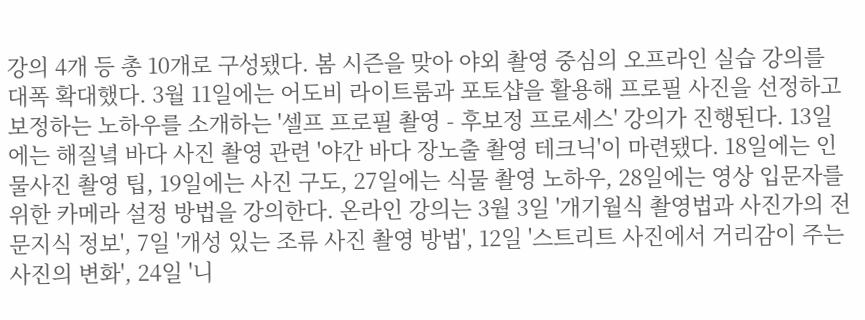강의 4개 등 총 10개로 구성됐다. 봄 시즌을 맞아 야외 촬영 중심의 오프라인 실습 강의를 대폭 확대했다. 3월 11일에는 어도비 라이트룸과 포토샵을 활용해 프로필 사진을 선정하고 보정하는 노하우를 소개하는 '셀프 프로필 촬영 - 후보정 프로세스' 강의가 진행된다. 13일에는 해질녘 바다 사진 촬영 관련 '야간 바다 장노출 촬영 테크닉'이 마련됐다. 18일에는 인물사진 촬영 팁, 19일에는 사진 구도, 27일에는 식물 촬영 노하우, 28일에는 영상 입문자를 위한 카메라 설정 방법을 강의한다. 온라인 강의는 3월 3일 '개기월식 촬영법과 사진가의 전문지식 정보', 7일 '개성 있는 조류 사진 촬영 방법', 12일 '스트리트 사진에서 거리감이 주는 사진의 변화', 24일 '니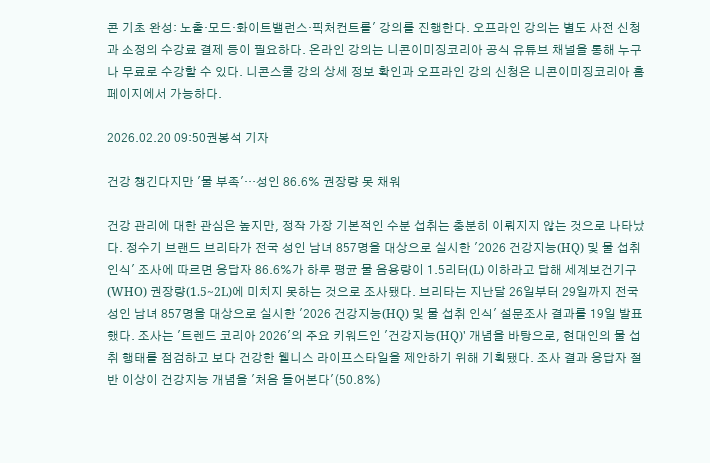콘 기초 완성: 노출·모드·화이트밸런스·픽처컨트롤' 강의를 진행한다. 오프라인 강의는 별도 사전 신청과 소정의 수강료 결제 등이 필요하다. 온라인 강의는 니콘이미징코리아 공식 유튜브 채널을 통해 누구나 무료로 수강할 수 있다. 니콘스쿨 강의 상세 정보 확인과 오프라인 강의 신청은 니콘이미징코리아 홈페이지에서 가능하다.

2026.02.20 09:50권봉석 기자

건강 챙긴다지만 '물 부족'…성인 86.6% 권장량 못 채워

건강 관리에 대한 관심은 높지만, 정작 가장 기본적인 수분 섭취는 충분히 이뤄지지 않는 것으로 나타났다. 정수기 브랜드 브리타가 전국 성인 남녀 857명을 대상으로 실시한 '2026 건강지능(HQ) 및 물 섭취 인식' 조사에 따르면 응답자 86.6%가 하루 평균 물 음용량이 1.5리터(L) 이하라고 답해 세계보건기구(WHO) 권장량(1.5~2L)에 미치지 못하는 것으로 조사됐다. 브리타는 지난달 26일부터 29일까지 전국 성인 남녀 857명을 대상으로 실시한 '2026 건강지능(HQ) 및 물 섭취 인식' 설문조사 결과를 19일 발표했다. 조사는 '트렌드 코리아 2026'의 주요 키워드인 '건강지능(HQ)' 개념을 바탕으로, 현대인의 물 섭취 행태를 점검하고 보다 건강한 웰니스 라이프스타일을 제안하기 위해 기획됐다. 조사 결과 응답자 절반 이상이 건강지능 개념을 '처음 들어본다'(50.8%)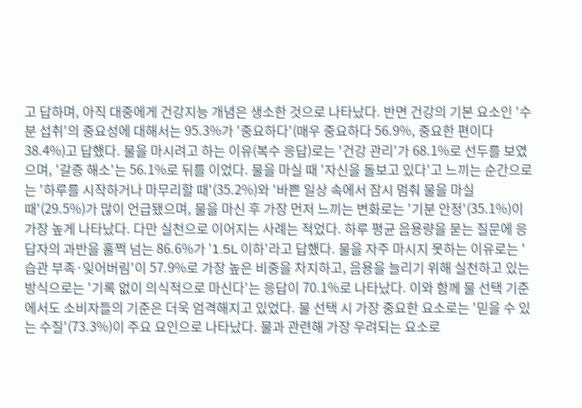고 답하며, 아직 대중에게 건강지능 개념은 생소한 것으로 나타났다. 반면 건강의 기본 요소인 '수분 섭취'의 중요성에 대해서는 95.3%가 '중요하다'(매우 중요하다 56.9%, 중요한 편이다 38.4%)고 답했다. 물을 마시려고 하는 이유(복수 응답)로는 '건강 관리'가 68.1%로 선두를 보였으며, '갈증 해소'는 56.1%로 뒤를 이었다. 물을 마실 때 '자신을 돌보고 있다'고 느끼는 순간으로는 '하루를 시작하거나 마무리할 때'(35.2%)와 '바쁜 일상 속에서 잠시 멈춰 물을 마실 때'(29.5%)가 많이 언급됐으며, 물을 마신 후 가장 먼저 느끼는 변화로는 '기분 안정'(35.1%)이 가장 높게 나타났다. 다만 실천으로 이어지는 사례는 적었다. 하루 평균 음용량을 묻는 질문에 응답자의 과반을 훌쩍 넘는 86.6%가 '1.5L 이하'라고 답했다. 물을 자주 마시지 못하는 이유로는 '습관 부족·잊어버림'이 57.9%로 가장 높은 비중을 차지하고, 음용을 늘리기 위해 실천하고 있는 방식으로는 '기록 없이 의식적으로 마신다'는 응답이 70.1%로 나타났다. 이와 함께 물 선택 기준에서도 소비자들의 기준은 더욱 엄격해지고 있었다. 물 선택 시 가장 중요한 요소로는 '믿을 수 있는 수질'(73.3%)이 주요 요인으로 나타났다. 물과 관련해 가장 우려되는 요소로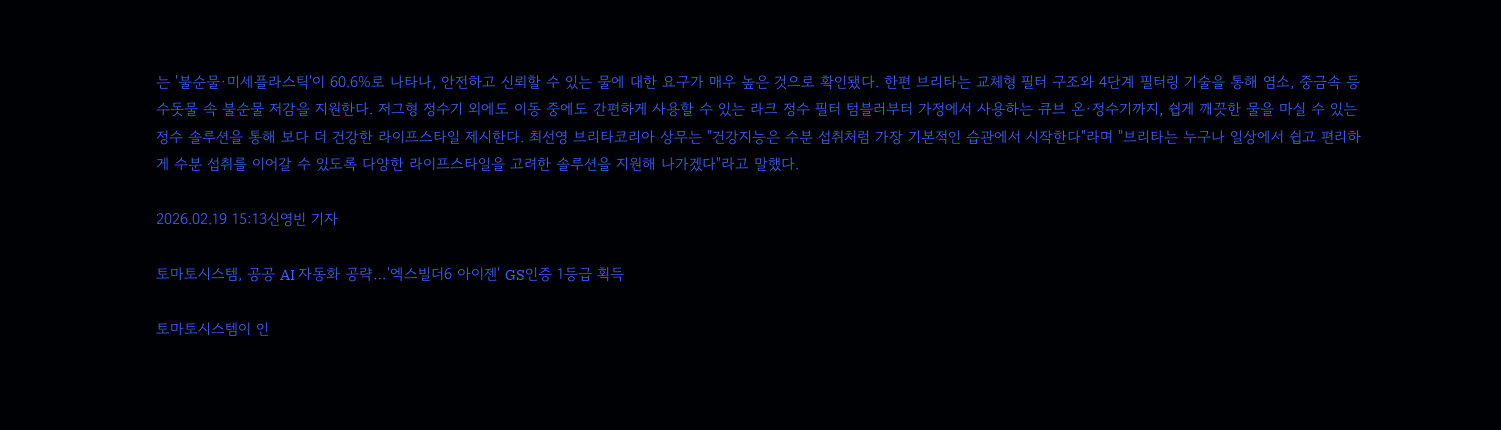는 '불순물·미세플라스틱'이 60.6%로 나타나, 안전하고 신뢰할 수 있는 물에 대한 요구가 매우 높은 것으로 확인됐다. 한편 브리타는 교체형 필터 구조와 4단계 필터링 기술을 통해 염소, 중금속 등 수돗물 속 불순물 저감을 지원한다. 저그형 정수기 외에도 이동 중에도 간편하게 사용할 수 있는 라크 정수 필터 텀블러부터 가정에서 사용하는 큐브 온·정수기까지, 쉽게 깨끗한 물을 마실 수 있는 정수 솔루션을 통해 보다 더 건강한 라이프스타일 제시한다. 최선영 브리타코리아 상무는 "건강지능은 수분 섭취처럼 가장 기본적인 습관에서 시작한다"라며 "브리타는 누구나 일상에서 쉽고 편리하게 수분 섭취를 이어갈 수 있도록 다양한 라이프스타일을 고려한 솔루션을 지원해 나가겠다"라고 말했다.

2026.02.19 15:13신영빈 기자

토마토시스템, 공공 AI 자동화 공략…'엑스빌더6 아이젠' GS인증 1등급 획득

토마토시스템이 인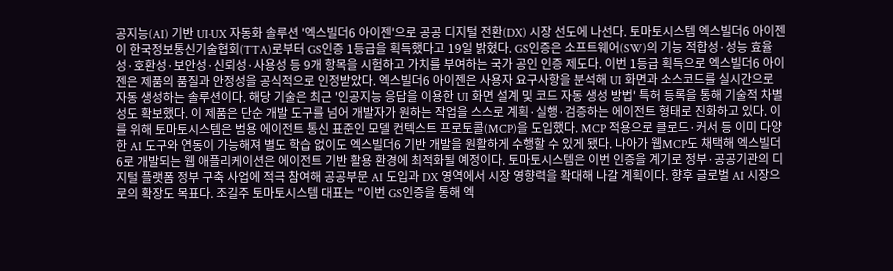공지능(AI) 기반 UI·UX 자동화 솔루션 '엑스빌더6 아이젠'으로 공공 디지털 전환(DX) 시장 선도에 나선다. 토마토시스템 엑스빌더6 아이젠이 한국정보통신기술협회(TTA)로부터 GS인증 1등급을 획득했다고 19일 밝혔다. GS인증은 소프트웨어(SW)의 기능 적합성·성능 효율성·호환성·보안성·신뢰성·사용성 등 9개 항목을 시험하고 가치를 부여하는 국가 공인 인증 제도다. 이번 1등급 획득으로 엑스빌더6 아이젠은 제품의 품질과 안정성을 공식적으로 인정받았다. 엑스빌더6 아이젠은 사용자 요구사항을 분석해 UI 화면과 소스코드를 실시간으로 자동 생성하는 솔루션이다. 해당 기술은 최근 '인공지능 응답을 이용한 UI 화면 설계 및 코드 자동 생성 방법' 특허 등록을 통해 기술적 차별성도 확보했다. 이 제품은 단순 개발 도구를 넘어 개발자가 원하는 작업을 스스로 계획·실행·검증하는 에이전트 형태로 진화하고 있다. 이를 위해 토마토시스템은 범용 에이전트 통신 표준인 모델 컨텍스트 프로토콜(MCP)을 도입했다. MCP 적용으로 클로드·커서 등 이미 다양한 AI 도구와 연동이 가능해져 별도 학습 없이도 엑스빌더6 기반 개발을 원활하게 수행할 수 있게 됐다. 나아가 웹MCP도 채택해 엑스빌더6로 개발되는 웹 애플리케이션은 에이전트 기반 활용 환경에 최적화될 예정이다. 토마토시스템은 이번 인증을 계기로 정부·공공기관의 디지털 플랫폼 정부 구축 사업에 적극 참여해 공공부문 AI 도입과 DX 영역에서 시장 영향력을 확대해 나갈 계획이다. 향후 글로벌 AI 시장으로의 확장도 목표다. 조길주 토마토시스템 대표는 "이번 GS인증을 통해 엑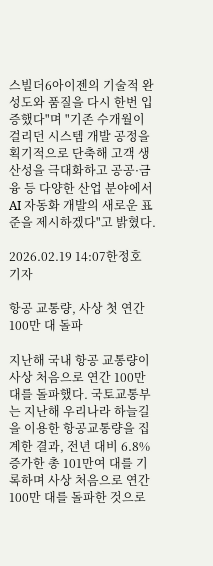스빌더6아이젠의 기술적 완성도와 품질을 다시 한번 입증했다"며 "기존 수개월이 걸리던 시스템 개발 공정을 획기적으로 단축해 고객 생산성을 극대화하고 공공·금융 등 다양한 산업 분야에서 AI 자동화 개발의 새로운 표준을 제시하겠다"고 밝혔다.

2026.02.19 14:07한정호 기자

항공 교통량, 사상 첫 연간 100만 대 돌파

지난해 국내 항공 교통량이 사상 처음으로 연간 100만대를 돌파했다. 국토교통부는 지난해 우리나라 하늘길을 이용한 항공교통량을 집계한 결과, 전년 대비 6.8% 증가한 총 101만여 대를 기록하며 사상 처음으로 연간 100만 대를 돌파한 것으로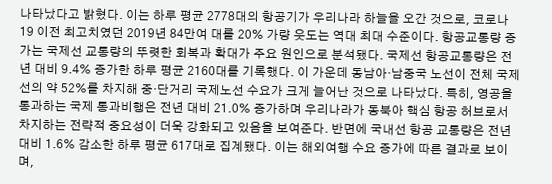나타났다고 밝혔다. 이는 하루 평균 2778대의 항공기가 우리나라 하늘을 오간 것으로, 코로나19 이전 최고치였던 2019년 84만여 대를 20% 가량 웃도는 역대 최대 수준이다. 항공교통량 증가는 국제선 교통량의 뚜렷한 회복과 확대가 주요 원인으로 분석됐다. 국제선 항공교통량은 전년 대비 9.4% 증가한 하루 평균 2160대를 기록했다. 이 가운데 동남아·남중국 노선이 전체 국제선의 약 52%를 차지해 중·단거리 국제노선 수요가 크게 늘어난 것으로 나타났다. 특히, 영공을 통과하는 국제 통과비행은 전년 대비 21.0% 증가하며 우리나라가 동북아 핵심 항공 허브로서 차지하는 전략적 중요성이 더욱 강화되고 있음을 보여준다. 반면에 국내선 항공 교통량은 전년 대비 1.6% 감소한 하루 평균 617대로 집계됐다. 이는 해외여행 수요 증가에 따른 결과로 보이며,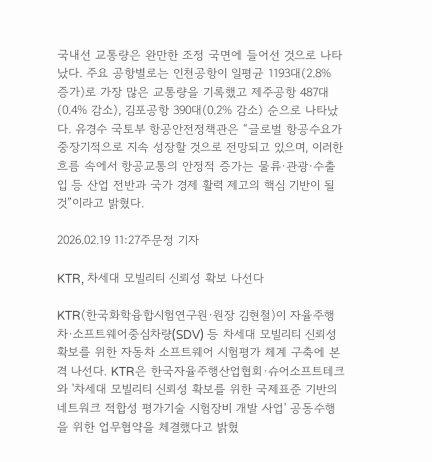국내선 교통량은 완만한 조정 국면에 들어선 것으로 나타났다. 주요 공항별로는 인천공항이 일평균 1193대(2.8% 증가)로 가장 많은 교통량을 기록했고 제주공항 487대(0.4% 감소), 김포공항 390대(0.2% 감소) 순으로 나타났다. 유경수 국토부 항공안전정책관은 “글로벌 항공수요가 중장기적으로 지속 성장할 것으로 전망되고 있으며, 이러한 흐름 속에서 항공교통의 안정적 증가는 물류·관광·수출입 등 산업 전반과 국가 경제 활력 제고의 핵심 기반이 될 것”이라고 밝혔다.

2026.02.19 11:27주문정 기자

KTR, 차세대 모빌리티 신뢰성 확보 나선다

KTR(한국화학융합시험연구원·원장 김현철)이 자율주행차·소프트웨어중심차량(SDV) 등 차세대 모빌리티 신뢰성 확보를 위한 자동차 소프트웨어 시험평가 체계 구축에 본격 나선다. KTR은 한국자율주행산업협회·슈어소프트테크와 '차세대 모빌리티 신뢰성 확보를 위한 국제표준 기반의 네트워크 적합성 평가기술 시험장비 개발 사업' 공동수행을 위한 업무협약을 체결했다고 밝혔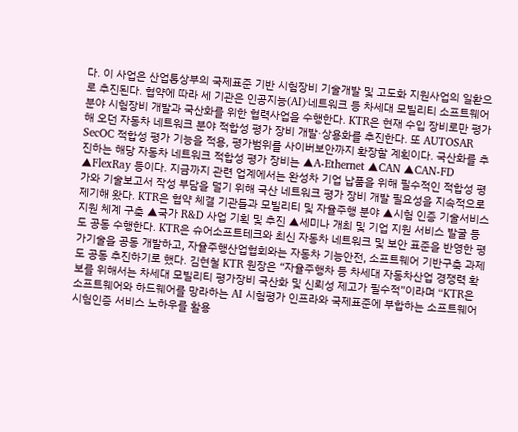다. 이 사업은 산업통상부의 국제표준 기반 시험장비 기술개발 및 고도화 지원사업의 일환으로 추진된다. 협약에 따라 세 기관은 인공지능(AI)·네트워크 등 차세대 모빌리티 소프트웨어 분야 시험장비 개발과 국산화를 위한 협력사업을 수행한다. KTR은 현재 수입 장비로만 평가해 오던 자동차 네트워크 분야 적합성 평가 장비 개발·상용화를 추진한다. 또 AUTOSAR SecOC 적합성 평가 기능을 적용, 평가범위를 사이버보안까지 확장할 계획이다. 국산화를 추진하는 해당 자동차 네트워크 적합성 평가 장비는 ▲A-Ethernet ▲CAN ▲CAN-FD ▲FlexRay 등이다. 지금까지 관련 업계에서는 완성차 기업 납품을 위해 필수적인 적합성 평가와 기술보고서 작성 부담을 덜기 위해 국산 네트워크 평가 장비 개발 필요성을 지속적으로 제기해 왔다. KTR은 협약 체결 기관들과 모빌리티 및 자율주행 분야 ▲시험 인증 기술서비스 지원 체계 구축 ▲국가 R&D 사업 기획 및 추진 ▲세미나 개최 및 기업 지원 서비스 발굴 등도 공동 수행한다. KTR은 슈어소프트테크와 최신 자동차 네트워크 및 보안 표준을 반영한 평가기술을 공동 개발하고, 자율주행산업협회와는 자동차 기능안전, 소프트웨어 기반구축 과제도 공동 추진하기로 했다. 김현철 KTR 원장은 “자율주행차 등 차세대 자동차산업 경쟁력 확보를 위해서는 차세대 모빌리티 평가장비 국산화 및 신뢰성 제고가 필수적”이라며 “KTR은 소프트웨어와 하드웨어를 망라하는 AI 시험평가 인프라와 국제표준에 부합하는 소프트웨어 시험인증 서비스 노하우를 활용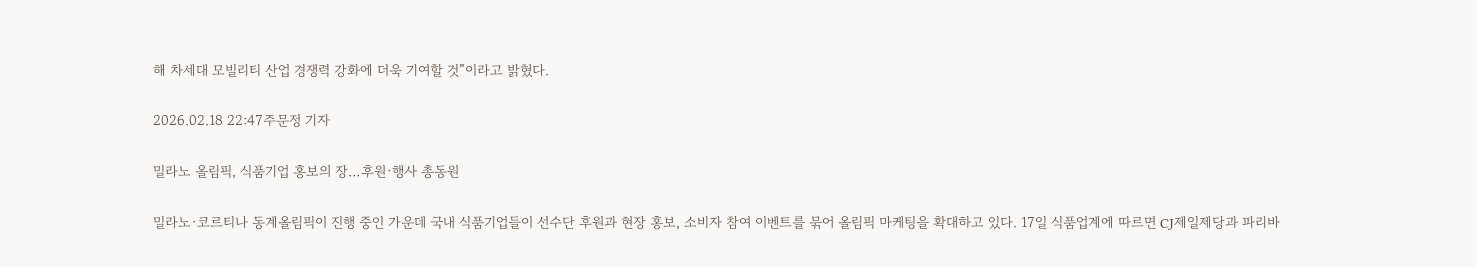해 차세대 모빌리티 산업 경쟁력 강화에 더욱 기여할 것”이라고 밝혔다.

2026.02.18 22:47주문정 기자

밀라노 올림픽, 식품기업 홍보의 장…후원·행사 총동원

밀라노·코르티나 동계올림픽이 진행 중인 가운데 국내 식품기업들이 선수단 후원과 현장 홍보, 소비자 참여 이벤트를 묶어 올림픽 마케팅을 확대하고 있다. 17일 식품업계에 따르면 CJ제일제당과 파리바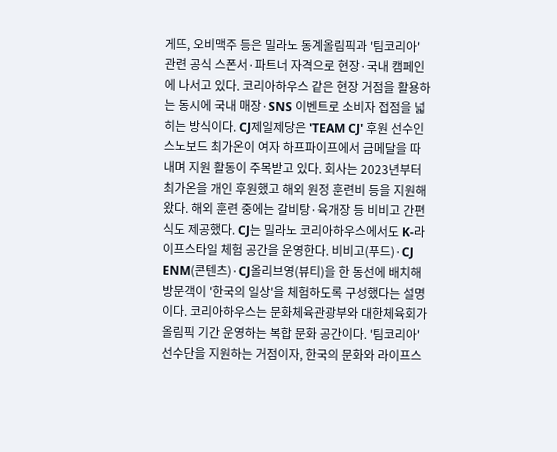게뜨, 오비맥주 등은 밀라노 동계올림픽과 '팀코리아' 관련 공식 스폰서·파트너 자격으로 현장·국내 캠페인에 나서고 있다. 코리아하우스 같은 현장 거점을 활용하는 동시에 국내 매장·SNS 이벤트로 소비자 접점을 넓히는 방식이다. CJ제일제당은 'TEAM CJ' 후원 선수인 스노보드 최가온이 여자 하프파이프에서 금메달을 따내며 지원 활동이 주목받고 있다. 회사는 2023년부터 최가온을 개인 후원했고 해외 원정 훈련비 등을 지원해왔다. 해외 훈련 중에는 갈비탕·육개장 등 비비고 간편식도 제공했다. CJ는 밀라노 코리아하우스에서도 K-라이프스타일 체험 공간을 운영한다. 비비고(푸드)·CJ ENM(콘텐츠)·CJ올리브영(뷰티)을 한 동선에 배치해 방문객이 '한국의 일상'을 체험하도록 구성했다는 설명이다. 코리아하우스는 문화체육관광부와 대한체육회가 올림픽 기간 운영하는 복합 문화 공간이다. '팀코리아' 선수단을 지원하는 거점이자, 한국의 문화와 라이프스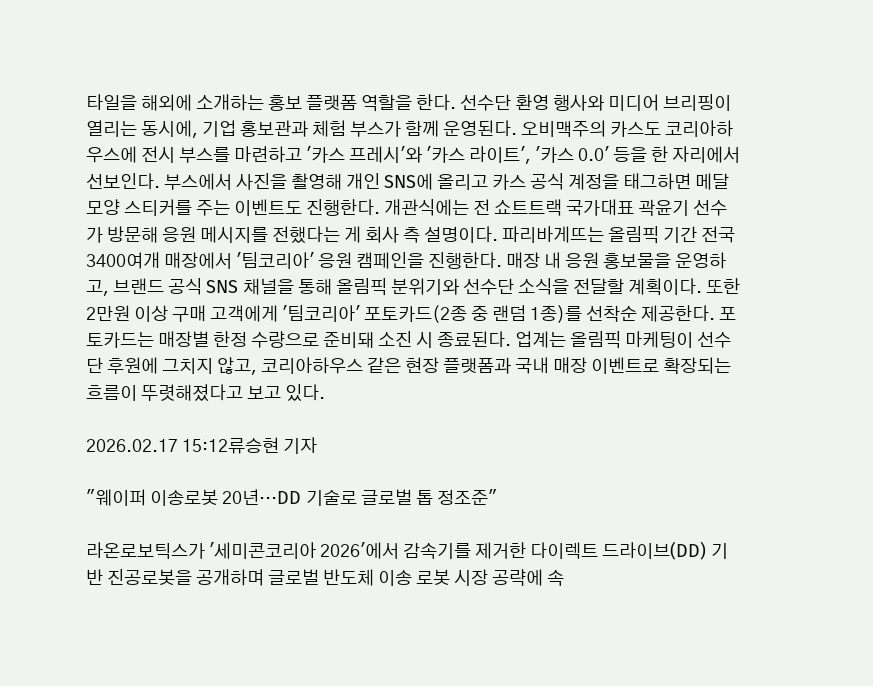타일을 해외에 소개하는 홍보 플랫폼 역할을 한다. 선수단 환영 행사와 미디어 브리핑이 열리는 동시에, 기업 홍보관과 체험 부스가 함께 운영된다. 오비맥주의 카스도 코리아하우스에 전시 부스를 마련하고 '카스 프레시'와 '카스 라이트', '카스 0.0' 등을 한 자리에서 선보인다. 부스에서 사진을 촬영해 개인 SNS에 올리고 카스 공식 계정을 태그하면 메달 모양 스티커를 주는 이벤트도 진행한다. 개관식에는 전 쇼트트랙 국가대표 곽윤기 선수가 방문해 응원 메시지를 전했다는 게 회사 측 설명이다. 파리바게뜨는 올림픽 기간 전국 3400여개 매장에서 '팀코리아' 응원 캠페인을 진행한다. 매장 내 응원 홍보물을 운영하고, 브랜드 공식 SNS 채널을 통해 올림픽 분위기와 선수단 소식을 전달할 계획이다. 또한 2만원 이상 구매 고객에게 '팀코리아' 포토카드(2종 중 랜덤 1종)를 선착순 제공한다. 포토카드는 매장별 한정 수량으로 준비돼 소진 시 종료된다. 업계는 올림픽 마케팅이 선수단 후원에 그치지 않고, 코리아하우스 같은 현장 플랫폼과 국내 매장 이벤트로 확장되는 흐름이 뚜렷해졌다고 보고 있다.

2026.02.17 15:12류승현 기자

"웨이퍼 이송로봇 20년…DD 기술로 글로벌 톱 정조준"

라온로보틱스가 '세미콘코리아 2026'에서 감속기를 제거한 다이렉트 드라이브(DD) 기반 진공로봇을 공개하며 글로벌 반도체 이송 로봇 시장 공략에 속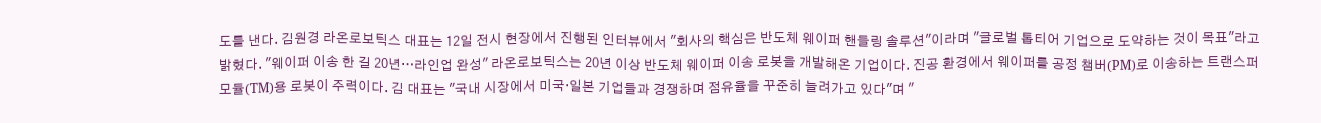도를 낸다. 김원경 라온로보틱스 대표는 12일 전시 현장에서 진행된 인터뷰에서 "회사의 핵심은 반도체 웨이퍼 핸들링 솔루션"이라며 "글로벌 톱티어 기업으로 도약하는 것이 목표"라고 밝혔다. "웨이퍼 이송 한 길 20년…라인업 완성" 라온로보틱스는 20년 이상 반도체 웨이퍼 이송 로봇을 개발해온 기업이다. 진공 환경에서 웨이퍼를 공정 챔버(PM)로 이송하는 트랜스퍼 모듈(TM)용 로봇이 주력이다. 김 대표는 "국내 시장에서 미국·일본 기업들과 경쟁하며 점유율을 꾸준히 늘려가고 있다"며 "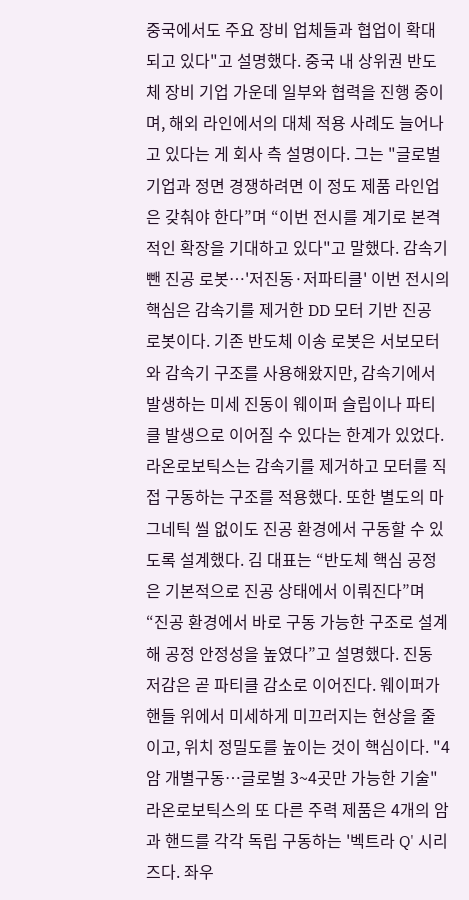중국에서도 주요 장비 업체들과 협업이 확대되고 있다"고 설명했다. 중국 내 상위권 반도체 장비 기업 가운데 일부와 협력을 진행 중이며, 해외 라인에서의 대체 적용 사례도 늘어나고 있다는 게 회사 측 설명이다. 그는 "글로벌 기업과 정면 경쟁하려면 이 정도 제품 라인업은 갖춰야 한다”며 “이번 전시를 계기로 본격적인 확장을 기대하고 있다"고 말했다. 감속기 뺀 진공 로봇…'저진동·저파티클' 이번 전시의 핵심은 감속기를 제거한 DD 모터 기반 진공 로봇이다. 기존 반도체 이송 로봇은 서보모터와 감속기 구조를 사용해왔지만, 감속기에서 발생하는 미세 진동이 웨이퍼 슬립이나 파티클 발생으로 이어질 수 있다는 한계가 있었다. 라온로보틱스는 감속기를 제거하고 모터를 직접 구동하는 구조를 적용했다. 또한 별도의 마그네틱 씰 없이도 진공 환경에서 구동할 수 있도록 설계했다. 김 대표는 “반도체 핵심 공정은 기본적으로 진공 상태에서 이뤄진다”며 “진공 환경에서 바로 구동 가능한 구조로 설계해 공정 안정성을 높였다”고 설명했다. 진동 저감은 곧 파티클 감소로 이어진다. 웨이퍼가 핸들 위에서 미세하게 미끄러지는 현상을 줄이고, 위치 정밀도를 높이는 것이 핵심이다. "4암 개별구동…글로벌 3~4곳만 가능한 기술" 라온로보틱스의 또 다른 주력 제품은 4개의 암과 핸드를 각각 독립 구동하는 '벡트라 Q' 시리즈다. 좌우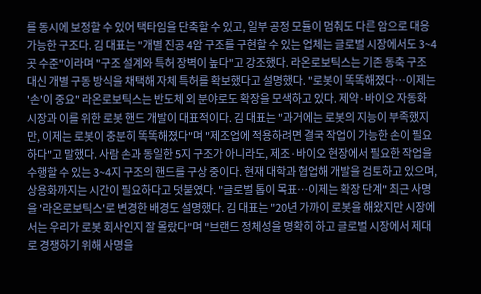를 동시에 보정할 수 있어 택타임을 단축할 수 있고, 일부 공정 모듈이 멈춰도 다른 암으로 대응 가능한 구조다. 김 대표는 "개별 진공 4암 구조를 구현할 수 있는 업체는 글로벌 시장에서도 3~4곳 수준"이라며 "구조 설계와 특허 장벽이 높다"고 강조했다. 라온로보틱스는 기존 동축 구조 대신 개별 구동 방식을 채택해 자체 특허를 확보했다고 설명했다. "로봇이 똑똑해졌다…이제는 '손'이 중요" 라온로보틱스는 반도체 외 분야로도 확장을 모색하고 있다. 제약·바이오 자동화 시장과 이를 위한 로봇 핸드 개발이 대표적이다. 김 대표는 "과거에는 로봇의 지능이 부족했지만, 이제는 로봇이 충분히 똑똑해졌다"며 "제조업에 적용하려면 결국 작업이 가능한 손이 필요하다"고 말했다. 사람 손과 동일한 5지 구조가 아니라도, 제조·바이오 현장에서 필요한 작업을 수행할 수 있는 3~4지 구조의 핸드를 구상 중이다. 현재 대학과 협업해 개발을 검토하고 있으며, 상용화까지는 시간이 필요하다고 덧붙였다. "글로벌 톱이 목표…이제는 확장 단계" 최근 사명을 '라온로보틱스'로 변경한 배경도 설명했다. 김 대표는 "20년 가까이 로봇을 해왔지만 시장에서는 우리가 로봇 회사인지 잘 몰랐다"며 "브랜드 정체성을 명확히 하고 글로벌 시장에서 제대로 경쟁하기 위해 사명을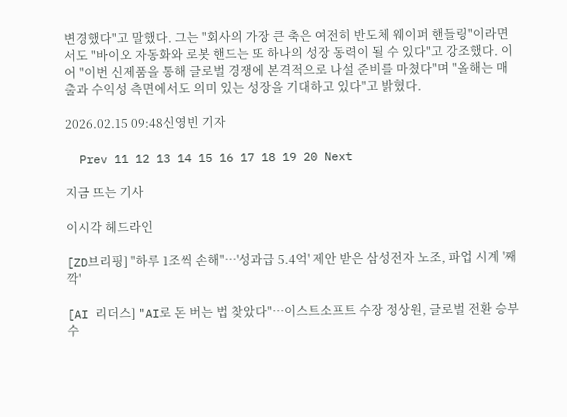변경했다"고 말했다. 그는 "회사의 가장 큰 축은 여전히 반도체 웨이퍼 핸들링"이라면서도 "바이오 자동화와 로봇 핸드는 또 하나의 성장 동력이 될 수 있다"고 강조했다. 이어 "이번 신제품을 통해 글로벌 경쟁에 본격적으로 나설 준비를 마쳤다"며 "올해는 매출과 수익성 측면에서도 의미 있는 성장을 기대하고 있다"고 밝혔다.

2026.02.15 09:48신영빈 기자

  Prev 11 12 13 14 15 16 17 18 19 20 Next

지금 뜨는 기사

이시각 헤드라인

[ZD브리핑] "하루 1조씩 손해"…'성과급 5.4억' 제안 받은 삼성전자 노조, 파업 시계 '째깍'

[AI 리더스] "AI로 돈 버는 법 찾았다"…이스트소프트 수장 정상원, 글로벌 전환 승부수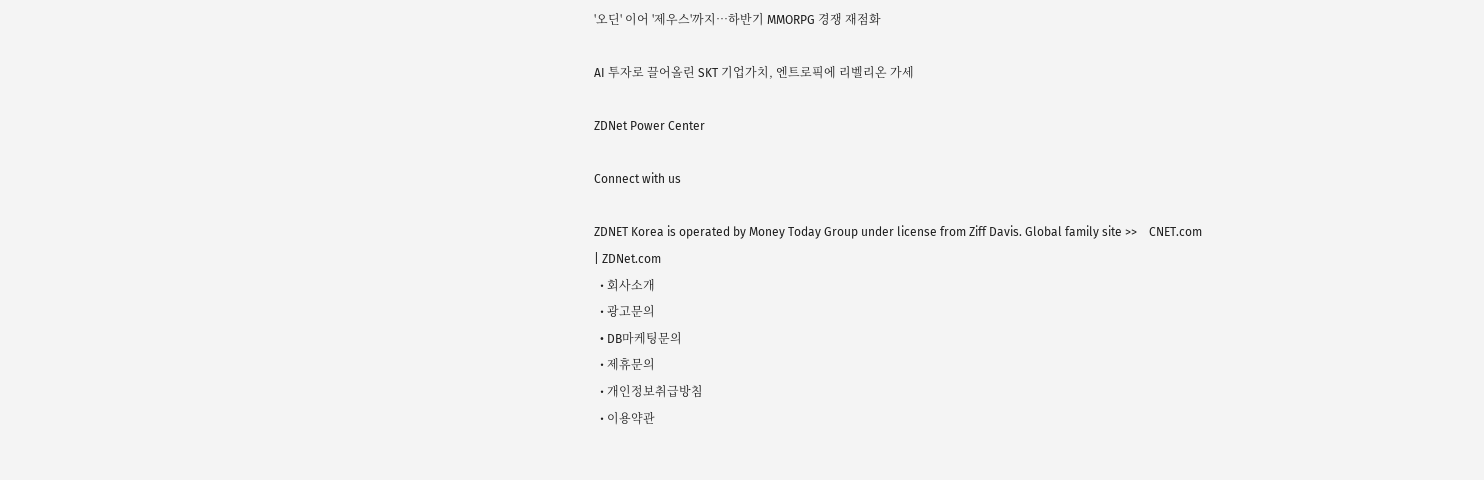'오딘' 이어 '제우스'까지…하반기 MMORPG 경쟁 재점화

AI 투자로 끌어올린 SKT 기업가치, 엔트로픽에 리벨리온 가세

ZDNet Power Center

Connect with us

ZDNET Korea is operated by Money Today Group under license from Ziff Davis. Global family site >>    CNET.com | ZDNet.com
  • 회사소개
  • 광고문의
  • DB마케팅문의
  • 제휴문의
  • 개인정보취급방침
  • 이용약관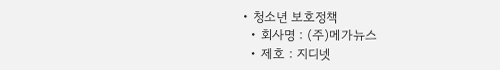• 청소년 보호정책
  • 회사명 : (주)메가뉴스
  • 제호 : 지디넷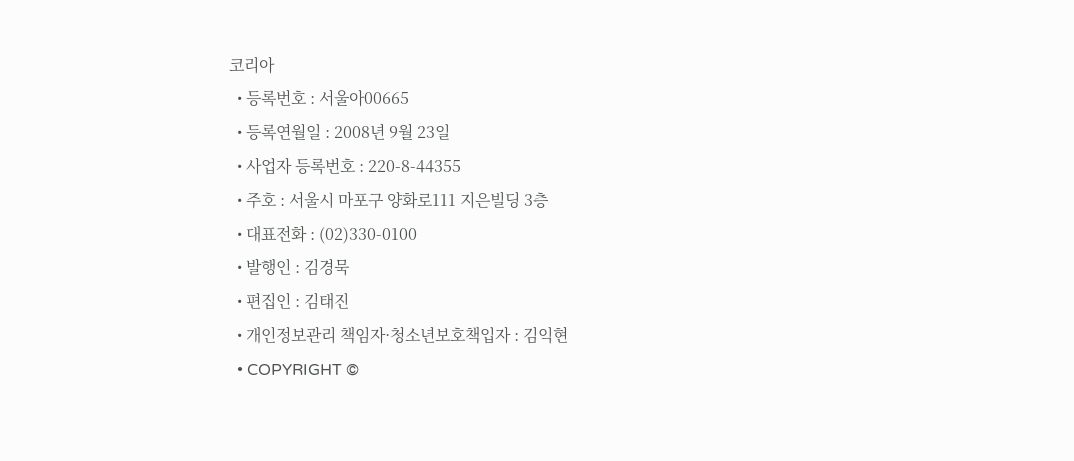코리아
  • 등록번호 : 서울아00665
  • 등록연월일 : 2008년 9월 23일
  • 사업자 등록번호 : 220-8-44355
  • 주호 : 서울시 마포구 양화로111 지은빌딩 3층
  • 대표전화 : (02)330-0100
  • 발행인 : 김경묵
  • 편집인 : 김태진
  • 개인정보관리 책임자·청소년보호책입자 : 김익현
  • COPYRIGHT ©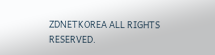ZDNETKOREA ALL RIGHTS RESERVED.